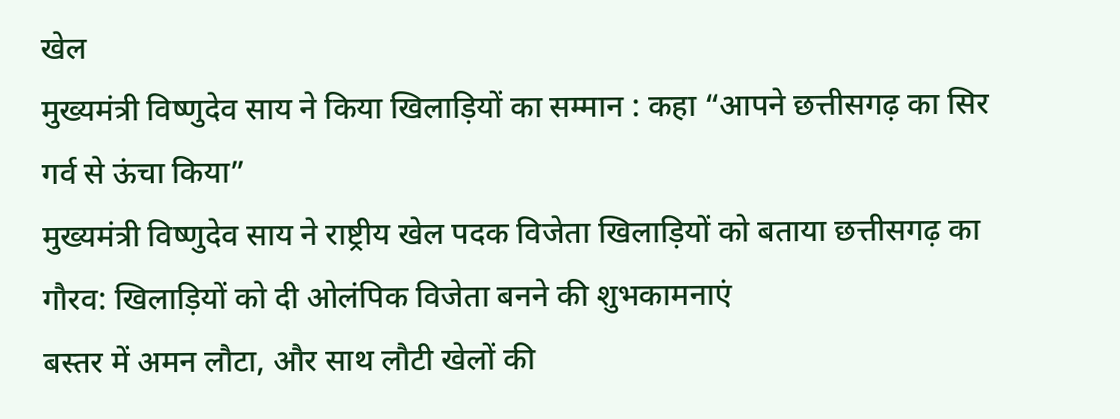खेल
मुख्यमंत्री विष्णुदेव साय ने किया खिलाड़ियों का सम्मान : कहा “आपने छत्तीसगढ़ का सिर गर्व से ऊंचा किया”
मुख्यमंत्री विष्णुदेव साय ने राष्ट्रीय खेल पदक विजेता खिलाड़ियों को बताया छत्तीसगढ़ का गौरव: खिलाड़ियों को दी ओलंपिक विजेता बनने की शुभकामनाएं
बस्तर में अमन लौटा, और साथ लौटी खेलों की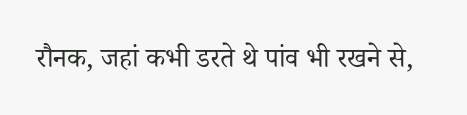रौनक, जहां कभी डरते थे पांव भी रखने से,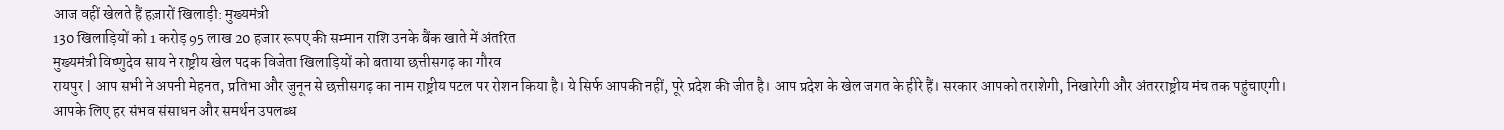आज वहीं खेलते हैं हज़ारों खिलाड़ी: मुख्यमंत्री
130 खिलाड़ियों को 1 करोड़ 95 लाख 20 हजार रूपए की सम्मान राशि उनके बैंक खाते में अंतरित
मुख्यमंत्री विष्णुदेव साय ने राष्ट्रीय खेल पदक विजेता खिलाड़ियों को बताया छत्तीसगढ़ का गौरव
रायपुर | आप सभी ने अपनी मेहनत, प्रतिभा और जुनून से छत्तीसगढ़ का नाम राष्ट्रीय पटल पर रोशन किया है। ये सिर्फ आपकी नहीं, पूरे प्रदेश की जीत है। आप प्रदेश के खेल जगत के हीरे हैं। सरकार आपको तराशेगी, निखारेगी और अंतरराष्ट्रीय मंच तक पहुंचाएगी। आपके लिए हर संभव संसाधन और समर्थन उपलब्ध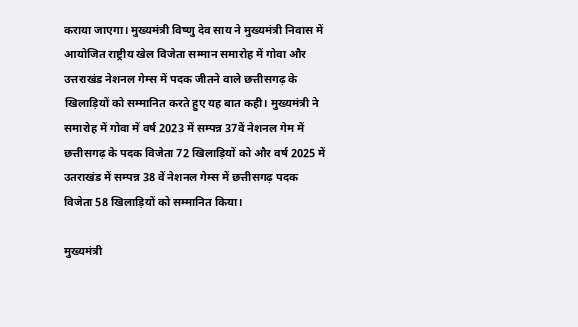कराया जाएगा। मुख्यमंत्री विष्णु देव साय ने मुख्यमंत्री निवास में आयोजित राष्ट्रीय खेल विजेता सम्मान समारोह में गोवा और उत्तराखंड नेशनल गेम्स में पदक जीतने वाले छत्तीसगढ़ के खिलाड़ियों को सम्मानित करते हुए यह बात कही। मुख्यमंत्री ने समारोह में गोवा में वर्ष 2023 में सम्पन्न 37वें नेशनल गेम में छत्तीसगढ़ के पदक विजेता 72 खिलाड़ियों को और वर्ष 2025 में उतराखंड में सम्पन्न 38 वें नेशनल गेम्स में छत्तीसगढ़ पदक विजेता 58 खिलाड़ियों को सम्मानित किया।

मुख्यमंत्री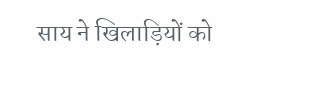साय ने खिलाड़ियों को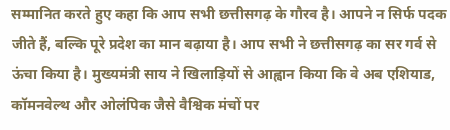सम्मानित करते हुए कहा कि आप सभी छत्तीसगढ़ के गौरव है। आपने न सिर्फ पदक जीते हैं, बल्कि पूरे प्रदेश का मान बढ़ाया है। आप सभी ने छत्तीसगढ़ का सर गर्व से ऊंचा किया है। मुख्यमंत्री साय ने खिलाड़ियों से आह्वान किया कि वे अब एशियाड, कॉमनवेल्थ और ओलंपिक जैसे वैश्विक मंचों पर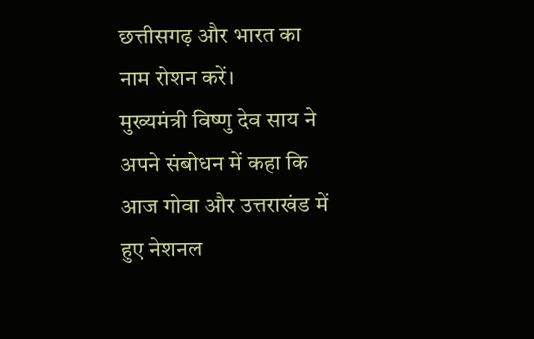छत्तीसगढ़ और भारत का नाम रोशन करें।
मुख्यमंत्री विष्णु देव साय ने अपने संबोधन में कहा कि आज गोवा और उत्तराखंड में हुए नेशनल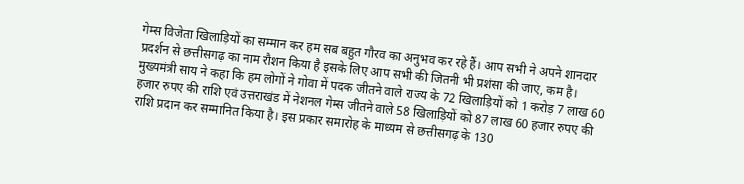गेम्स विजेता खिलाड़ियों का सम्मान कर हम सब बहुत गौरव का अनुभव कर रहे हैं। आप सभी ने अपने शानदार प्रदर्शन से छत्तीसगढ़ का नाम रौशन किया है इसके लिए आप सभी की जितनी भी प्रशंसा की जाए, कम है।
मुख्यमंत्री साय ने कहा कि हम लोगों ने गोवा में पदक जीतने वाले राज्य के 72 खिलाड़ियों को 1 करोड़ 7 लाख 60 हजार रुपए की राशि एवं उत्तराखंड में नेशनल गेम्स जीतने वाले 58 खिलाड़ियों को 87 लाख 60 हजार रुपए की राशि प्रदान कर सम्मानित किया है। इस प्रकार समारोह के माध्यम से छत्तीसगढ़ के 130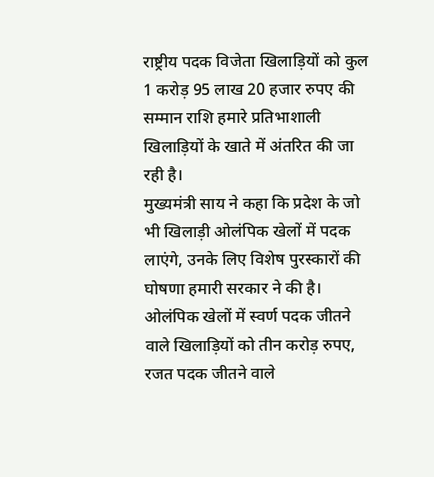राष्ट्रीय पदक विजेता खिलाड़ियों को कुल 1 करोड़ 95 लाख 20 हजार रुपए की सम्मान राशि हमारे प्रतिभाशाली खिलाड़ियों के खाते में अंतरित की जा रही है।
मुख्यमंत्री साय ने कहा कि प्रदेश के जो भी खिलाड़ी ओलंपिक खेलों में पदक लाएंगे, उनके लिए विशेष पुरस्कारों की घोषणा हमारी सरकार ने की है। ओलंपिक खेलों में स्वर्ण पदक जीतने वाले खिलाड़ियों को तीन करोड़ रुपए, रजत पदक जीतने वाले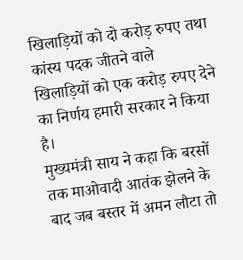खिलाड़ियों को दो करोड़ रुपए तथा कांस्य पदक जीतने वाले खिलाड़ियों को एक करोड़ रुपए देने का निर्णय हमारी सरकार ने किया है।
मुख्यमंत्री साय ने कहा कि बरसों तक माओवादी आतंक झेलने के बाद जब बस्तर में अमन लौटा तो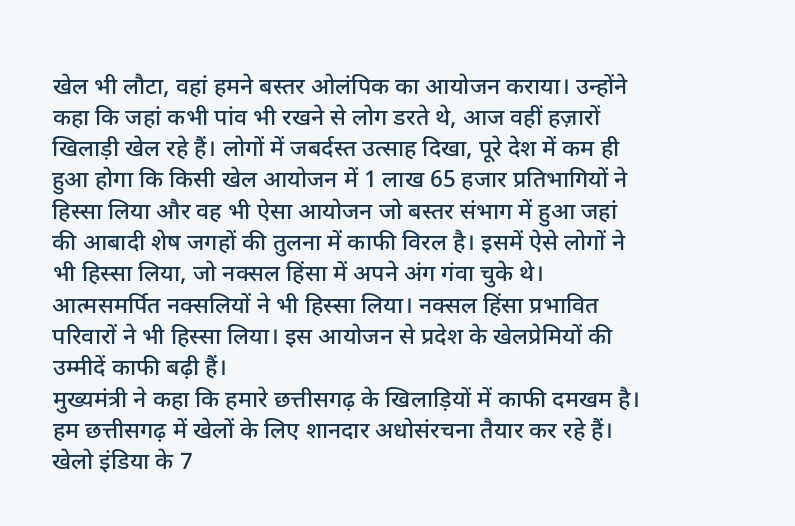खेल भी लौटा, वहां हमने बस्तर ओलंपिक का आयोजन कराया। उन्होंने कहा कि जहां कभी पांव भी रखने से लोग डरते थे, आज वहीं हज़ारों खिलाड़ी खेल रहे हैं। लोगों में जबर्दस्त उत्साह दिखा, पूरे देश में कम ही हुआ होगा कि किसी खेल आयोजन में 1 लाख 65 हजार प्रतिभागियों ने हिस्सा लिया और वह भी ऐसा आयोजन जो बस्तर संभाग में हुआ जहां की आबादी शेष जगहों की तुलना में काफी विरल है। इसमें ऐसे लोगों ने भी हिस्सा लिया, जो नक्सल हिंसा में अपने अंग गंवा चुके थे। आत्मसमर्पित नक्सलियों ने भी हिस्सा लिया। नक्सल हिंसा प्रभावित परिवारों ने भी हिस्सा लिया। इस आयोजन से प्रदेश के खेलप्रेमियों की उम्मीदें काफी बढ़ी हैं।
मुख्यमंत्री ने कहा कि हमारे छत्तीसगढ़ के खिलाड़ियों में काफी दमखम है। हम छत्तीसगढ़ में खेलों के लिए शानदार अधोसंरचना तैयार कर रहे हैं। खेलो इंडिया के 7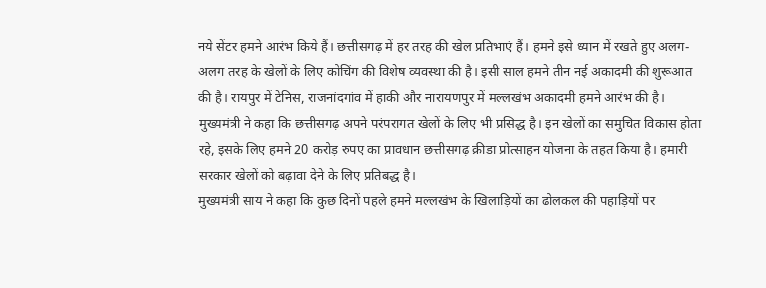नये सेंटर हमने आरंभ किये हैं। छत्तीसगढ़ में हर तरह की खेल प्रतिभाएं हैं। हमने इसे ध्यान में रखते हुए अलग-अलग तरह के खेलों के लिए कोचिंग की विशेष व्यवस्था की है। इसी साल हमने तीन नई अकादमी की शुरूआत की है। रायपुर में टेनिस, राजनांदगांव में हाकी और नारायणपुर में मल्लखंभ अकादमी हमने आरंभ की है।
मुख्यमंत्री ने कहा कि छत्तीसगढ़ अपने परंपरागत खेलों के लिए भी प्रसिद्ध है। इन खेलों का समुचित विकास होता रहे, इसके लिए हमने 20 करोड़ रुपए का प्रावधान छत्तीसगढ़ क्रीडा प्रोत्साहन योजना के तहत किया है। हमारी सरकार खेलों को बढ़ावा देने के लिए प्रतिबद्ध है।
मुख्यमंत्री साय ने कहा कि कुछ दिनों पहले हमने मल्लखंभ के खिलाड़ियों का ढोलकल की पहाड़ियों पर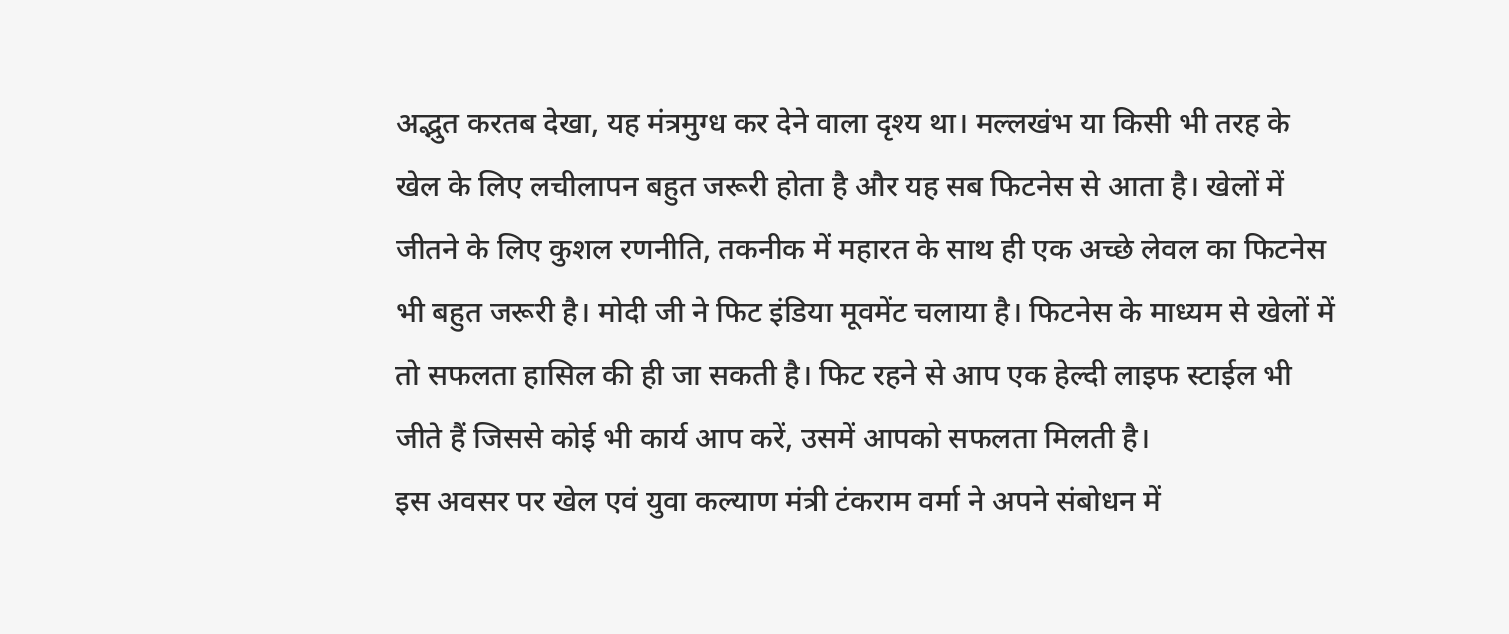अद्भुत करतब देखा, यह मंत्रमुग्ध कर देने वाला दृश्य था। मल्लखंभ या किसी भी तरह के खेल के लिए लचीलापन बहुत जरूरी होता है और यह सब फिटनेस से आता है। खेलों में जीतने के लिए कुशल रणनीति, तकनीक में महारत के साथ ही एक अच्छे लेवल का फिटनेस भी बहुत जरूरी है। मोदी जी ने फिट इंडिया मूवमेंट चलाया है। फिटनेस के माध्यम से खेलों में तो सफलता हासिल की ही जा सकती है। फिट रहने से आप एक हेल्दी लाइफ स्टाईल भी जीते हैं जिससे कोई भी कार्य आप करें, उसमें आपको सफलता मिलती है।
इस अवसर पर खेल एवं युवा कल्याण मंत्री टंकराम वर्मा ने अपने संबोधन में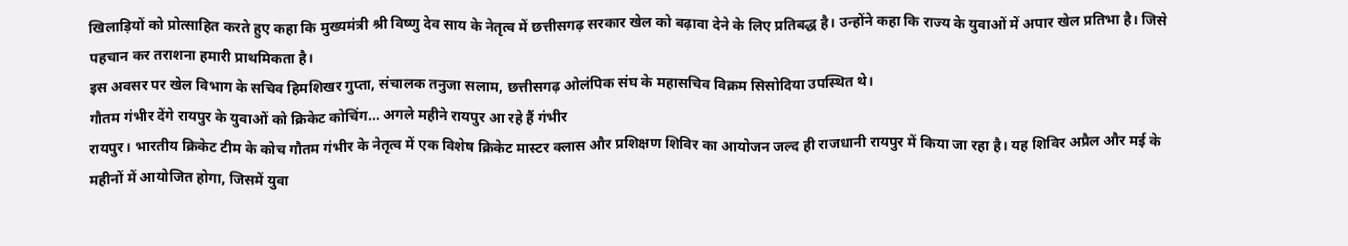खिलाड़ियों को प्रोत्साहित करते हुए कहा कि मुख्यमंत्री श्री विष्णु देव साय के नेतृत्व में छत्तीसगढ़ सरकार खेल को बढ़ावा देने के लिए प्रतिबद्ध है। उन्होंने कहा कि राज्य के युवाओं में अपार खेल प्रतिभा है। जिसे पहचान कर तराशना हमारी प्राथमिकता है।
इस अवसर पर खेल विभाग के सचिव हिमशिखर गुप्ता, संचालक तनुजा सलाम, छत्तीसगढ़ ओलंपिक संघ के महासचिव विक्रम सिसोदिया उपस्थित थे।
गौतम गंभीर देंगे रायपुर के युवाओं को क्रिकेट कोचिंग… अगले महीने रायपुर आ रहे हैं गंभीर
रायपुर। भारतीय क्रिकेट टीम के कोच गौतम गंभीर के नेतृत्व में एक विशेष क्रिकेट मास्टर क्लास और प्रशिक्षण शिविर का आयोजन जल्द ही राजधानी रायपुर में किया जा रहा है। यह शिविर अप्रैल और मई के महीनों में आयोजित होगा, जिसमें युवा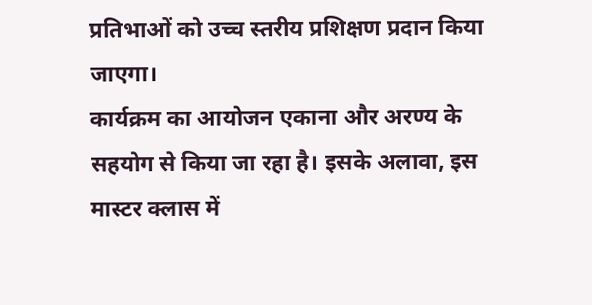प्रतिभाओं को उच्च स्तरीय प्रशिक्षण प्रदान किया जाएगा।
कार्यक्रम का आयोजन एकाना और अरण्य के सहयोग से किया जा रहा है। इसके अलावा, इस मास्टर क्लास में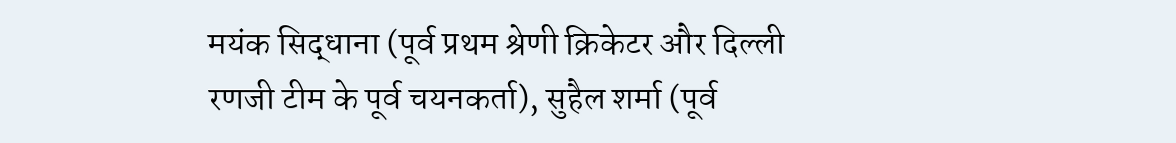मयंक सिद्धाना (पूर्व प्रथम श्रेणी क्रिकेटर और दिल्ली रणजी टीम के पूर्व चयनकर्ता), सुहैल शर्मा (पूर्व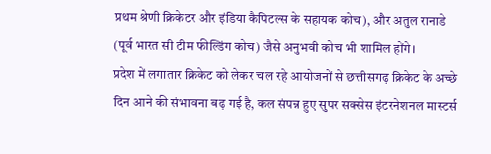प्रथम श्रेणी क्रिकेटर और इंडिया कैपिटल्स के सहायक कोच), और अतुल रानाडे (पूर्व भारत सी टीम फील्डिंग कोच) जैसे अनुभवी कोच भी शामिल होंगे।
प्रदेश में लगातार क्रिकेट को लेकर चल रहे आयोजनों से छत्तीसगढ़ क्रिकेट के अच्छे दिन आने की संभावना बढ़ गई है, कल संपन्न हुए सुपर सक्सेस इंटरनेशनल मास्टर्स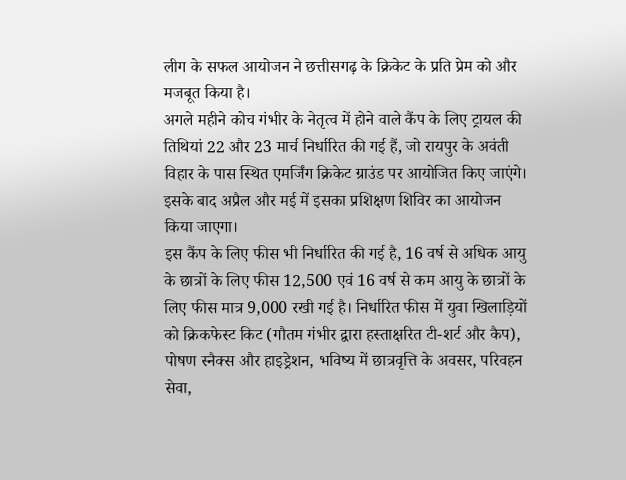लीग के सफल आयोजन ने छत्तीसगढ़ के क्रिकेट के प्रति प्रेम को और मजबूत किया है।
अगले महीने कोच गंभीर के नेतृत्व में होने वाले कैंप के लिए ट्रायल की तिथियां 22 और 23 मार्च निर्धारित की गई हैं, जो रायपुर के अवंती विहार के पास स्थित एमर्जिंग क्रिकेट ग्राउंड पर आयोजित किए जाएंगे। इसके बाद अप्रैल और मई में इसका प्रशिक्षण शिविर का आयोजन किया जाएगा।
इस कैंप के लिए फीस भी निर्धारित की गई है, 16 वर्ष से अधिक आयु के छात्रों के लिए फीस 12,500 एवं 16 वर्ष से कम आयु के छात्रों के लिए फीस मात्र 9,000 रखी गई है। निर्धारित फीस में युवा खिलाड़ियों को क्रिकफेस्ट किट (गौतम गंभीर द्वारा हस्ताक्षरित टी-शर्ट और कैप), पोषण स्नैक्स और हाइड्रेशन, भविष्य में छात्रवृत्ति के अवसर, परिवहन सेवा,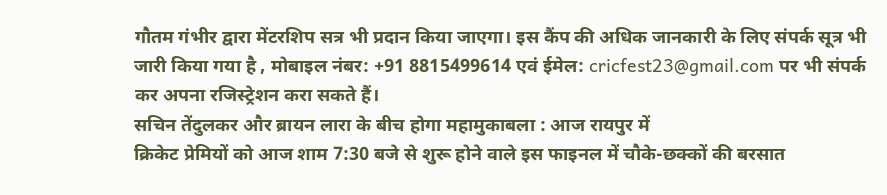गौतम गंभीर द्वारा मेंटरशिप सत्र भी प्रदान किया जाएगा। इस कैंप की अधिक जानकारी के लिए संपर्क सूत्र भी जारी किया गया है , मोबाइल नंबर: +91 8815499614 एवं ईमेल: cricfest23@gmail.com पर भी संपर्क कर अपना रजिस्ट्रेशन करा सकते हैं।
सचिन तेंदुलकर और ब्रायन लारा के बीच होगा महामुकाबला : आज रायपुर में
क्रिकेट प्रेमियों को आज शाम 7:30 बजे से शुरू होने वाले इस फाइनल में चौके-छक्कों की बरसात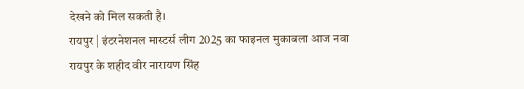देखने को मिल सकती है।
रायपुर | इंटरनेशनल मास्टर्स लीग 2025 का फाइनल मुकाबला आज नवा रायपुर के शहीद वीर नारायण सिंह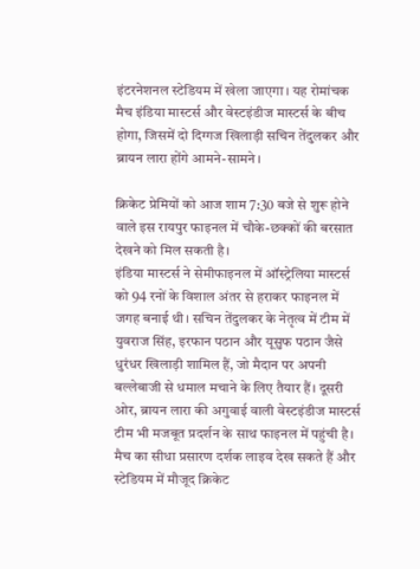इंटरनेशनल स्टेडियम में खेला जाएगा। यह रोमांचक मैच इंडिया मास्टर्स और वेस्टइंडीज मास्टर्स के बीच होगा, जिसमें दो दिग्गज खिलाड़ी सचिन तेंदुलकर और ब्रायन लारा होंगे आमने-सामने।

क्रिकेट प्रेमियों को आज शाम 7:30 बजे से शुरू होने वाले इस रायपुर फाइनल में चौके-छक्कों की बरसात देखने को मिल सकती है।
इंडिया मास्टर्स ने सेमीफाइनल में ऑस्ट्रेलिया मास्टर्स को 94 रनों के विशाल अंतर से हराकर फाइनल में जगह बनाई थी। सचिन तेंदुलकर के नेतृत्व में टीम में युवराज सिंह, इरफान पठान और यूसुफ पठान जैसे धुरंधर खिलाड़ी शामिल हैं, जो मैदान पर अपनी बल्लेबाजी से धमाल मचाने के लिए तैयार हैं। दूसरी ओर, ब्रायन लारा की अगुवाई वाली वेस्टइंडीज मास्टर्स टीम भी मजबूत प्रदर्शन के साथ फाइनल में पहुंची है।
मैच का सीधा प्रसारण दर्शक लाइव देख सकते हैं और स्टेडियम में मौजूद क्रिकेट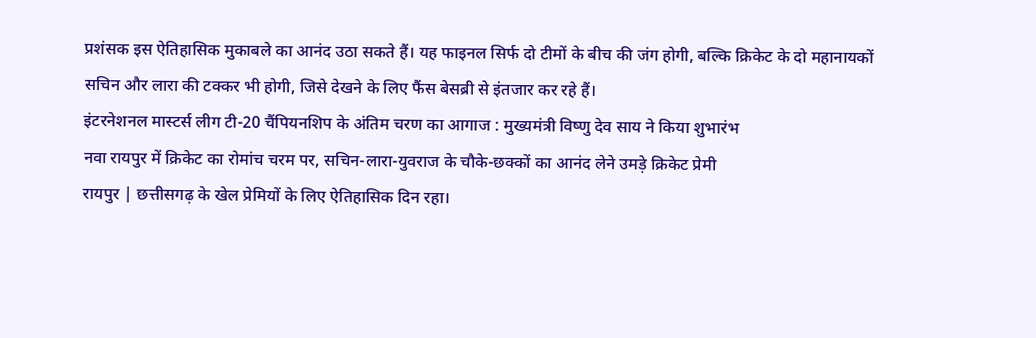प्रशंसक इस ऐतिहासिक मुकाबले का आनंद उठा सकते हैं। यह फाइनल सिर्फ दो टीमों के बीच की जंग होगी, बल्कि क्रिकेट के दो महानायकों सचिन और लारा की टक्कर भी होगी, जिसे देखने के लिए फैंस बेसब्री से इंतजार कर रहे हैं।
इंटरनेशनल मास्टर्स लीग टी-20 चैंपियनशिप के अंतिम चरण का आगाज : मुख्यमंत्री विष्णु देव साय ने किया शुभारंभ
नवा रायपुर में क्रिकेट का रोमांच चरम पर, सचिन-लारा-युवराज के चौके-छक्कों का आनंद लेने उमड़े क्रिकेट प्रेमी
रायपुर | छत्तीसगढ़ के खेल प्रेमियों के लिए ऐतिहासिक दिन रहा।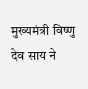मुख्यमंत्री विष्णु देव साय ने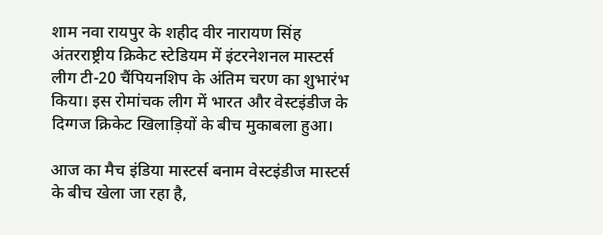शाम नवा रायपुर के शहीद वीर नारायण सिंह अंतरराष्ट्रीय क्रिकेट स्टेडियम में इंटरनेशनल मास्टर्स लीग टी-20 चैंपियनशिप के अंतिम चरण का शुभारंभ किया। इस रोमांचक लीग में भारत और वेस्टइंडीज के दिग्गज क्रिकेट खिलाड़ियों के बीच मुकाबला हुआ।

आज का मैच इंडिया मास्टर्स बनाम वेस्टइंडीज मास्टर्स के बीच खेला जा रहा है,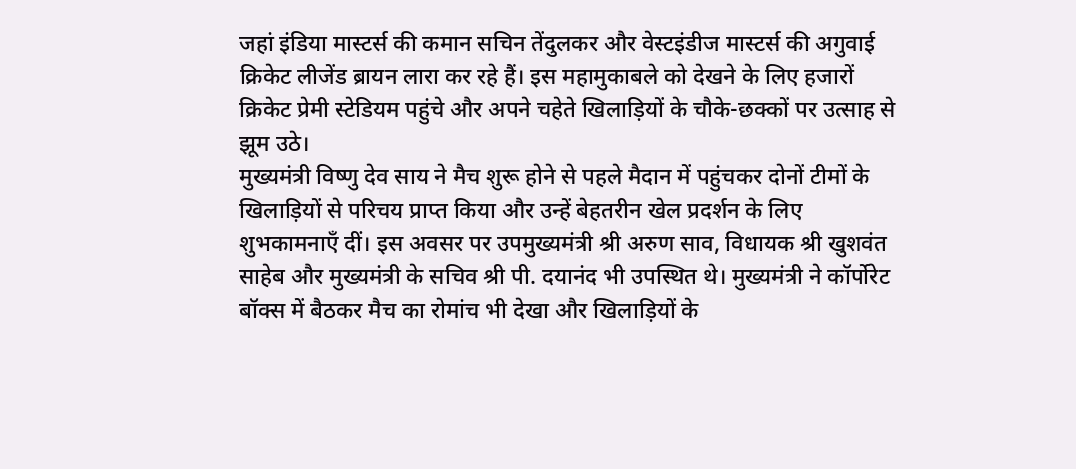जहां इंडिया मास्टर्स की कमान सचिन तेंदुलकर और वेस्टइंडीज मास्टर्स की अगुवाई क्रिकेट लीजेंड ब्रायन लारा कर रहे हैं। इस महामुकाबले को देखने के लिए हजारों क्रिकेट प्रेमी स्टेडियम पहुंचे और अपने चहेते खिलाड़ियों के चौके-छक्कों पर उत्साह से झूम उठे।
मुख्यमंत्री विष्णु देव साय ने मैच शुरू होने से पहले मैदान में पहुंचकर दोनों टीमों के खिलाड़ियों से परिचय प्राप्त किया और उन्हें बेहतरीन खेल प्रदर्शन के लिए शुभकामनाएँ दीं। इस अवसर पर उपमुख्यमंत्री श्री अरुण साव, विधायक श्री खुशवंत साहेब और मुख्यमंत्री के सचिव श्री पी. दयानंद भी उपस्थित थे। मुख्यमंत्री ने कॉर्पोरेट बॉक्स में बैठकर मैच का रोमांच भी देखा और खिलाड़ियों के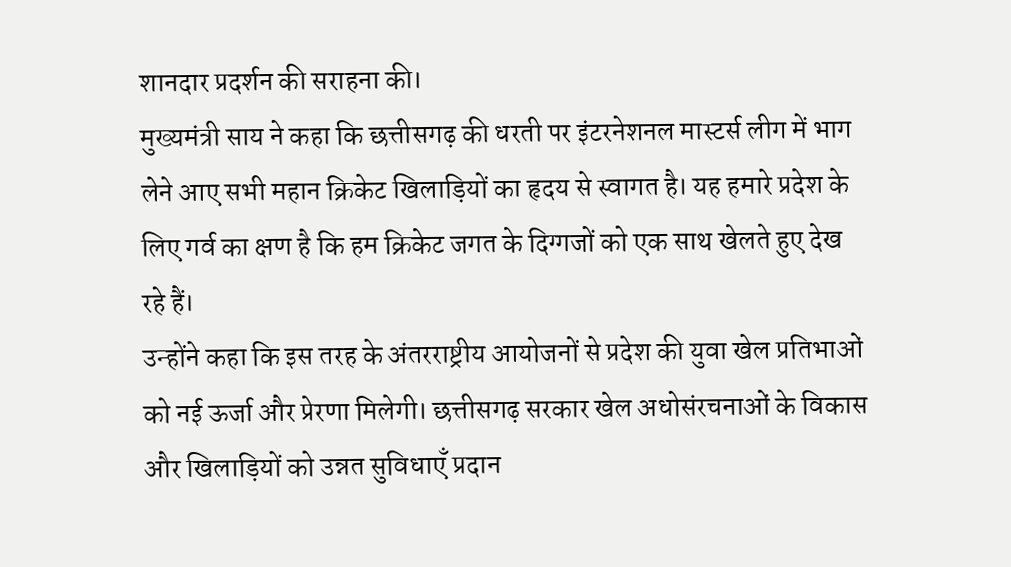शानदार प्रदर्शन की सराहना की।
मुख्यमंत्री साय ने कहा कि छत्तीसगढ़ की धरती पर इंटरनेशनल मास्टर्स लीग में भाग लेने आए सभी महान क्रिकेट खिलाड़ियों का हृदय से स्वागत है। यह हमारे प्रदेश के लिए गर्व का क्षण है कि हम क्रिकेट जगत के दिग्गजों को एक साथ खेलते हुए देख रहे हैं।
उन्होंने कहा कि इस तरह के अंतरराष्ट्रीय आयोजनों से प्रदेश की युवा खेल प्रतिभाओं को नई ऊर्जा और प्रेरणा मिलेगी। छत्तीसगढ़ सरकार खेल अधोसंरचनाओं के विकास और खिलाड़ियों को उन्नत सुविधाएँ प्रदान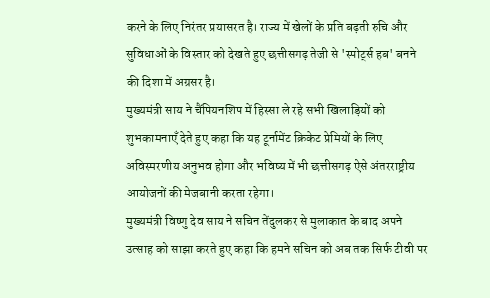करने के लिए निरंतर प्रयासरत है। राज्य में खेलों के प्रति बढ़ती रुचि और सुविधाओं के विस्तार को देखते हुए छत्तीसगढ़ तेजी से 'स्पोर्ट्स हब' बनने की दिशा में अग्रसर है।
मुख्यमंत्री साय ने चैंपियनशिप में हिस्सा ले रहे सभी खिलाड़ियों को शुभकामनाएँ देते हुए कहा कि यह टूर्नामेंट क्रिकेट प्रेमियों के लिए अविस्मरणीय अनुभव होगा और भविष्य में भी छत्तीसगढ़ ऐसे अंतरराष्ट्रीय आयोजनों की मेजबानी करता रहेगा।
मुख्यमंत्री विष्णु देव साय ने सचिन तेंदुलकर से मुलाकात के बाद अपने उत्साह को साझा करते हुए कहा कि हमने सचिन को अब तक सिर्फ टीवी पर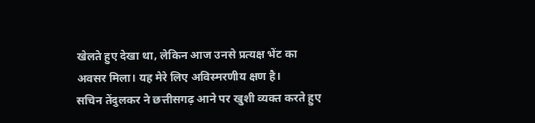खेलते हुए देखा था, लेकिन आज उनसे प्रत्यक्ष भेंट का अवसर मिला। यह मेरे लिए अविस्मरणीय क्षण है।
सचिन तेंदुलकर ने छत्तीसगढ़ आने पर खुशी व्यक्त करते हुए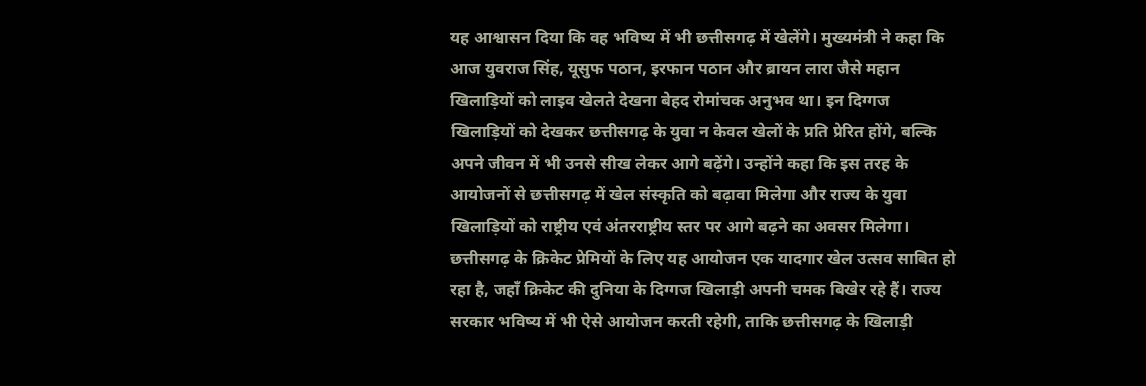यह आश्वासन दिया कि वह भविष्य में भी छत्तीसगढ़ में खेलेंगे। मुख्यमंत्री ने कहा कि आज युवराज सिंह, यूसुफ पठान, इरफान पठान और ब्रायन लारा जैसे महान खिलाड़ियों को लाइव खेलते देखना बेहद रोमांचक अनुभव था। इन दिग्गज खिलाड़ियों को देखकर छत्तीसगढ़ के युवा न केवल खेलों के प्रति प्रेरित होंगे, बल्कि अपने जीवन में भी उनसे सीख लेकर आगे बढ़ेंगे। उन्होंने कहा कि इस तरह के आयोजनों से छत्तीसगढ़ में खेल संस्कृति को बढ़ावा मिलेगा और राज्य के युवा खिलाड़ियों को राष्ट्रीय एवं अंतरराष्ट्रीय स्तर पर आगे बढ़ने का अवसर मिलेगा। छत्तीसगढ़ के क्रिकेट प्रेमियों के लिए यह आयोजन एक यादगार खेल उत्सव साबित हो रहा है, जहाँ क्रिकेट की दुनिया के दिग्गज खिलाड़ी अपनी चमक बिखेर रहे हैं। राज्य सरकार भविष्य में भी ऐसे आयोजन करती रहेगी, ताकि छत्तीसगढ़ के खिलाड़ी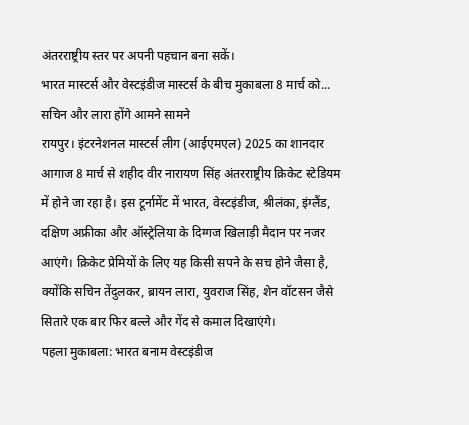अंतरराष्ट्रीय स्तर पर अपनी पहचान बना सकें।
भारत मास्टर्स और वेस्टइंडीज मास्टर्स के बीच मुकाबला 8 मार्च को... सचिन और लारा होंगे आमने सामने
रायपुर। इंटरनेशनल मास्टर्स लीग (आईएमएल) 2025 का शानदार आगाज 8 मार्च से शहीद वीर नारायण सिंह अंतरराष्ट्रीय क्रिकेट स्टेडियम में होने जा रहा है। इस टूर्नामेंट में भारत, वेस्टइंडीज, श्रीलंका, इंग्लैंड, दक्षिण अफ्रीका और ऑस्ट्रेलिया के दिग्गज खिलाड़ी मैदान पर नजर आएंगे। क्रिकेट प्रेमियों के लिए यह किसी सपने के सच होने जैसा है, क्योंकि सचिन तेंदुलकर, ब्रायन लारा, युवराज सिंह, शेन वॉटसन जैसे सितारे एक बार फिर बल्ले और गेंद से कमाल दिखाएंगे।
पहला मुकाबला: भारत बनाम वेस्टइंडीज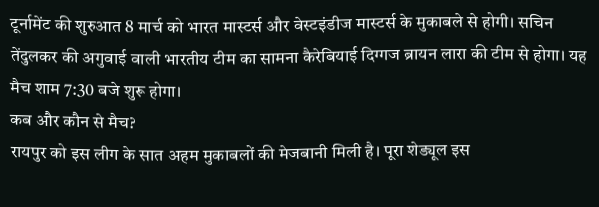टूर्नामेंट की शुरुआत 8 मार्च को भारत मास्टर्स और वेस्टइंडीज मास्टर्स के मुकाबले से होगी। सचिन तेंदुलकर की अगुवाई वाली भारतीय टीम का सामना कैरेबियाई दिग्गज ब्रायन लारा की टीम से होगा। यह मैच शाम 7:30 बजे शुरू होगा।
कब और कौन से मैच?
रायपुर को इस लीग के सात अहम मुकाबलों की मेजबानी मिली है। पूरा शेड्यूल इस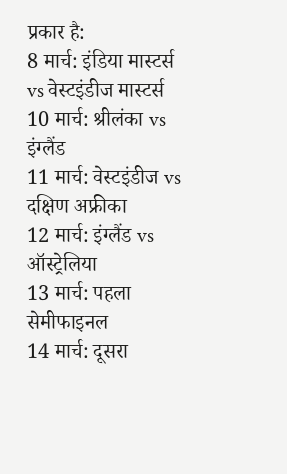प्रकार है:
8 मार्च: इंडिया मास्टर्स vs वेस्टइंडीज मास्टर्स
10 मार्च: श्रीलंका vs इंग्लैंड
11 मार्च: वेस्टइंडीज vs दक्षिण अफ्रीका
12 मार्च: इंग्लैंड vs ऑस्ट्रेलिया
13 मार्च: पहला सेमीफाइनल
14 मार्च: दूसरा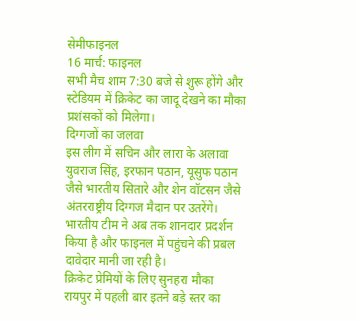सेमीफाइनल
16 मार्च: फाइनल
सभी मैच शाम 7:30 बजे से शुरू होंगे और स्टेडियम में क्रिकेट का जादू देखने का मौका प्रशंसकों को मिलेगा।
दिग्गजों का जलवा
इस लीग में सचिन और लारा के अलावा युवराज सिंह, इरफान पठान, यूसुफ पठान जैसे भारतीय सितारे और शेन वॉटसन जैसे अंतरराष्ट्रीय दिग्गज मैदान पर उतरेंगे। भारतीय टीम ने अब तक शानदार प्रदर्शन किया है और फाइनल में पहुंचने की प्रबल दावेदार मानी जा रही है।
क्रिकेट प्रेमियों के लिए सुनहरा मौका
रायपुर में पहली बार इतने बड़े स्तर का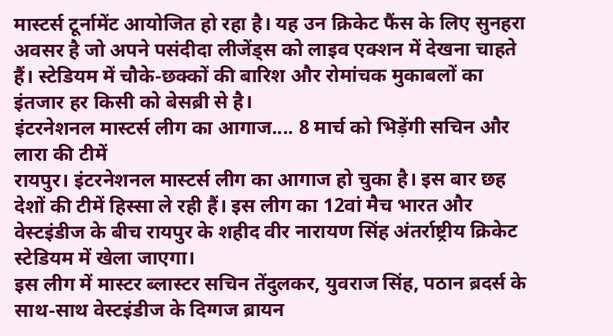मास्टर्स टूर्नामेंट आयोजित हो रहा है। यह उन क्रिकेट फैंस के लिए सुनहरा अवसर है जो अपने पसंदीदा लीजेंड्स को लाइव एक्शन में देखना चाहते हैं। स्टेडियम में चौके-छक्कों की बारिश और रोमांचक मुकाबलों का इंतजार हर किसी को बेसब्री से है।
इंटरनेशनल मास्टर्स लीग का आगाज.... 8 मार्च को भिड़ेंगी सचिन और लारा की टीमें
रायपुर। इंटरनेशनल मास्टर्स लीग का आगाज हो चुका है। इस बार छह देशों की टीमें हिस्सा ले रही हैं। इस लीग का 12वां मैच भारत और वेस्टइंडीज के बीच रायपुर के शहीद वीर नारायण सिंह अंतर्राष्ट्रीय क्रिकेट स्टेडियम में खेला जाएगा।
इस लीग में मास्टर ब्लास्टर सचिन तेंदुलकर, युवराज सिंह, पठान ब्रदर्स के साथ-साथ वेस्टइंडीज के दिग्गज ब्रायन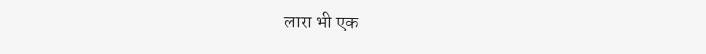लारा भी एक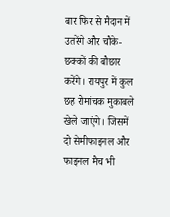बार फिर से मैदान में उतरेंगे और चौके-छक्कों की बौछार करेंगे। रायपुर में कुल छह रोमांचक मुकाबले खेले जाएंगे। जिसमें दो सेमीफाइनल और फाइनल मैच भी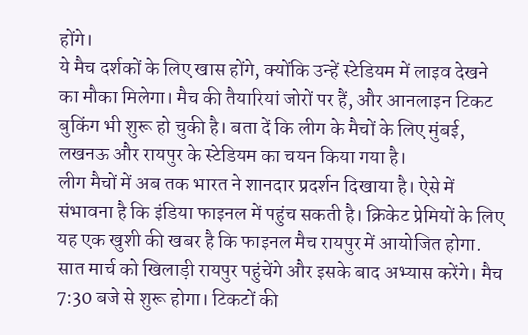होंगे।
ये मैच दर्शकों के लिए खास होंगे, क्योंकि उन्हें स्टेडियम में लाइव देखने का मौका मिलेगा। मैच की तैयारियां जोरों पर हैं, और आनलाइन टिकट बुकिंग भी शुरू हो चुकी है। बता दें कि लीग के मैचों के लिए मुंबई, लखनऊ और रायपुर के स्टेडियम का चयन किया गया है।
लीग मैचों में अब तक भारत ने शानदार प्रदर्शन दिखाया है। ऐसे में संभावना है कि इंडिया फाइनल में पहुंच सकती है। क्रिकेट प्रेमियों के लिए यह एक खुशी की खबर है कि फाइनल मैच रायपुर में आयोजित होगा. सात मार्च को खिलाड़ी रायपुर पहुंचेंगे और इसके बाद अभ्यास करेंगे। मैच 7:30 बजे से शुरू होगा। टिकटों की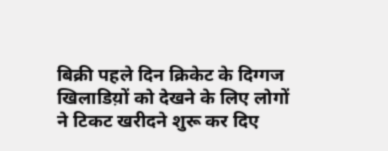बिक्री पहले दिन क्रिकेट के दिग्गज खिलाडिय़ों को देखने के लिए लोगों ने टिकट खरीदने शुरू कर दिए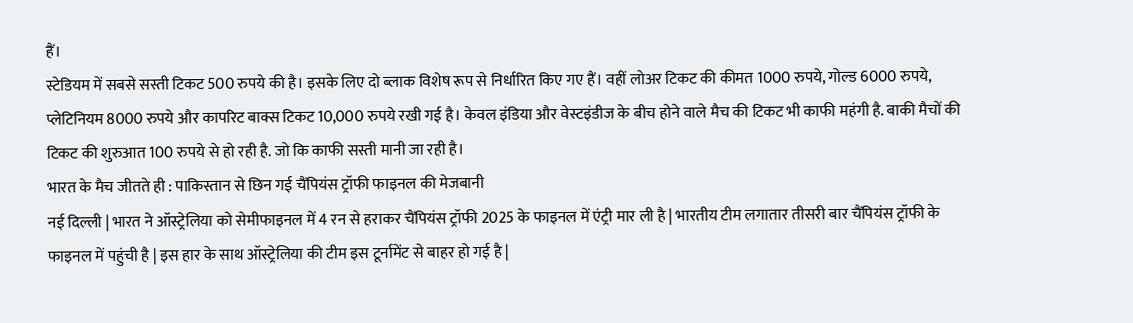हैं।
स्टेडियम में सबसे सस्ती टिकट 500 रुपये की है। इसके लिए दो ब्लाक विशेष रूप से निर्धारित किए गए हैं। वहीं लोअर टिकट की कीमत 1000 रुपये, गोल्ड 6000 रुपये, प्लेटिनियम 8000 रुपये और कापरिट बाक्स टिकट 10,000 रुपये रखी गई है। केवल इंडिया और वेस्टइंडीज के बीच होने वाले मैच की टिकट भी काफी महंगी है. बाकी मैचों की टिकट की शुरुआत 100 रुपये से हो रही है. जो कि काफी सस्ती मानी जा रही है।
भारत के मैच जीतते ही : पाकिस्तान से छिन गई चैंपियंस ट्रॉफी फाइनल की मेजबानी
नई दिल्ली | भारत ने ऑस्ट्रेलिया को सेमीफाइनल में 4 रन से हराकर चैंपियंस ट्रॉफी 2025 के फाइनल में एंट्री मार ली है | भारतीय टीम लगातार तीसरी बार चैंपियंस ट्रॉफी के फाइनल में पहुंची है | इस हार के साथ ऑस्ट्रेलिया की टीम इस टूर्नामेंट से बाहर हो गई है |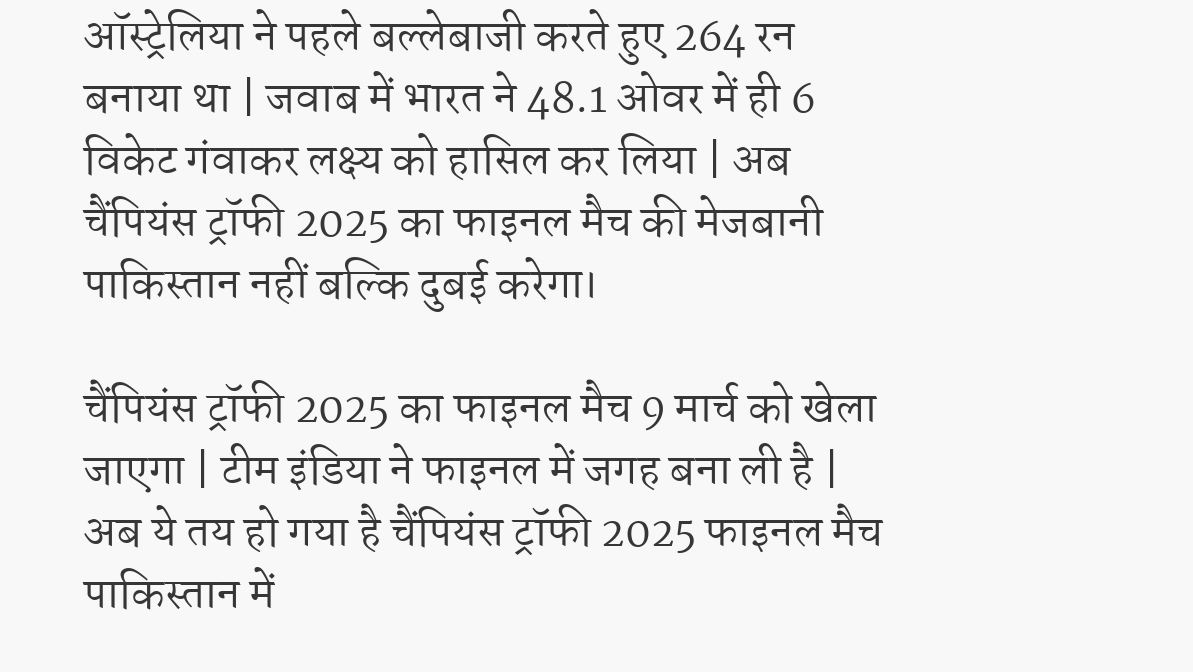ऑस्ट्रेलिया ने पहले बल्लेबाजी करते हुए 264 रन बनाया था | जवाब में भारत ने 48.1 ओवर में ही 6 विकेट गंवाकर लक्ष्य को हासिल कर लिया | अब चैंपियंस ट्रॉफी 2025 का फाइनल मैच की मेजबानी पाकिस्तान नहीं बल्कि दुबई करेगा।

चैंपियंस ट्रॉफी 2025 का फाइनल मैच 9 मार्च को खेला जाएगा | टीम इंडिया ने फाइनल में जगह बना ली है | अब ये तय हो गया है चैंपियंस ट्रॉफी 2025 फाइनल मैच पाकिस्तान में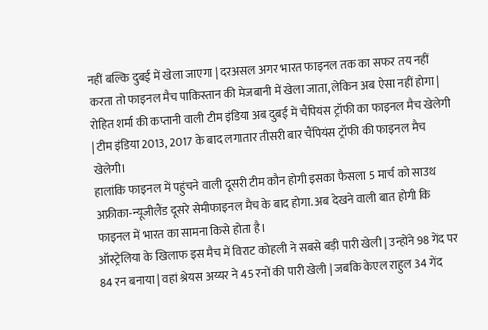नहीं बल्कि दुबई में खेला जाएगा | दरअसल अगर भारत फाइनल तक का सफर तय नहीं करता तो फाइनल मैच पाकिस्तान की मेजबानी में खेला जाता, लेकिन अब ऐसा नहीं होगा | रोहित शर्मा की कप्तानी वाली टीम इंडिया अब दुबई में चैंपियंस ट्रॉफी का फाइनल मैच खेलेगी | टीम इंडिया 2013, 2017 के बाद लगातार तीसरी बार चैंपियंस ट्रॉफी की फाइनल मैच खेलेगी।
हालांकि फाइनल में पहुंचने वाली दूसरी टीम कौन होगी इसका फैसला 5 मार्च को साउथ अफ्रीका-न्यूजीलैंड दूसरे सेमीफाइनल मैच के बाद होगा. अब देखने वाली बात होगी कि फाइनल में भारत का सामना किसे होता है।
ऑस्ट्रेलिया के खिलाफ इस मैच में विराट कोहली ने सबसे बड़ी पारी खेली | उन्होंने 98 गेंद पर 84 रन बनाया | वहां श्रेयस अय्यर ने 45 रनों की पारी खेली | जबकि केएल राहुल 34 गेंद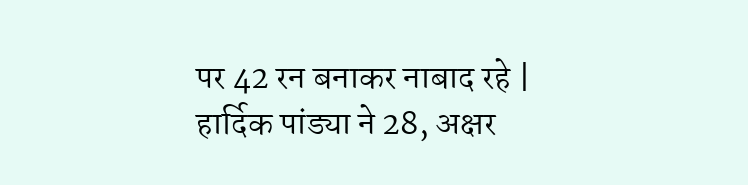पर 42 रन बनाकर नाबाद रहे | हार्दिक पांड्या ने 28, अक्षर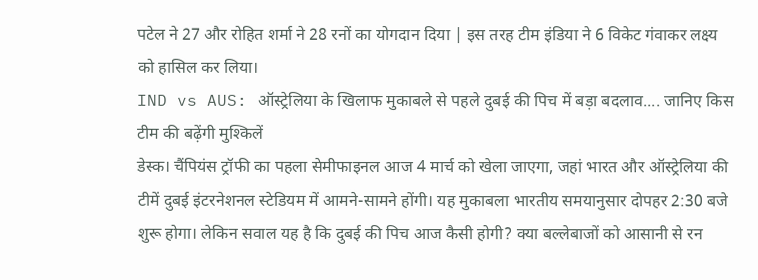पटेल ने 27 और रोहित शर्मा ने 28 रनों का योगदान दिया | इस तरह टीम इंडिया ने 6 विकेट गंवाकर लक्ष्य को हासिल कर लिया।
IND vs AUS: ऑस्ट्रेलिया के खिलाफ मुकाबले से पहले दुबई की पिच में बड़ा बदलाव.... जानिए किस टीम की बढ़ेंगी मुश्किलें
डेस्क। चैंपियंस ट्रॉफी का पहला सेमीफाइनल आज 4 मार्च को खेला जाएगा, जहां भारत और ऑस्ट्रेलिया की टीमें दुबई इंटरनेशनल स्टेडियम में आमने-सामने होंगी। यह मुकाबला भारतीय समयानुसार दोपहर 2:30 बजे शुरू होगा। लेकिन सवाल यह है कि दुबई की पिच आज कैसी होगी? क्या बल्लेबाजों को आसानी से रन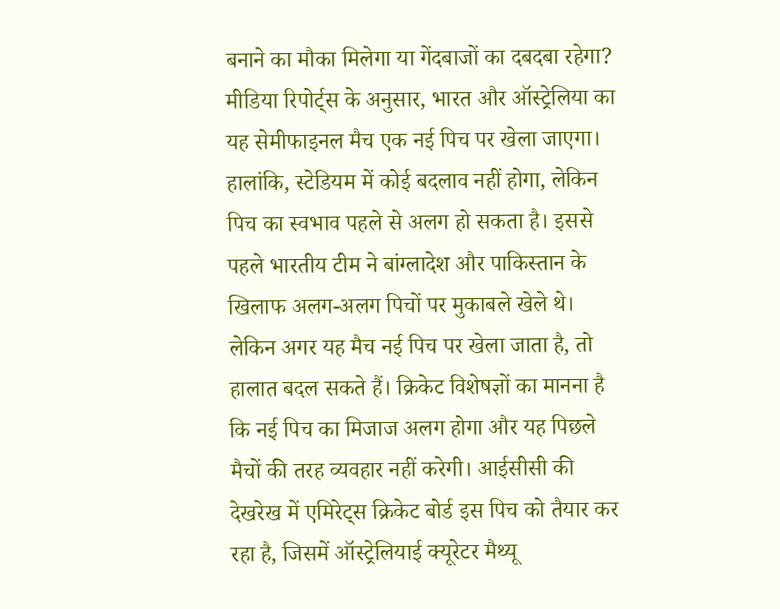बनाने का मौका मिलेगा या गेंदबाजों का दबदबा रहेगा?
मीडिया रिपोर्ट्स के अनुसार, भारत और ऑस्ट्रेलिया का यह सेमीफाइनल मैच एक नई पिच पर खेला जाएगा। हालांकि, स्टेडियम में कोई बदलाव नहीं होगा, लेकिन पिच का स्वभाव पहले से अलग हो सकता है। इससे पहले भारतीय टीम ने बांग्लादेश और पाकिस्तान के खिलाफ अलग-अलग पिचों पर मुकाबले खेले थे। लेकिन अगर यह मैच नई पिच पर खेला जाता है, तो हालात बदल सकते हैं। क्रिकेट विशेषज्ञों का मानना है कि नई पिच का मिजाज अलग होगा और यह पिछले मैचों की तरह व्यवहार नहीं करेगी। आईसीसी की देखरेख में एमिरेट्स क्रिकेट बोर्ड इस पिच को तैयार कर रहा है, जिसमें ऑस्ट्रेलियाई क्यूरेटर मैथ्यू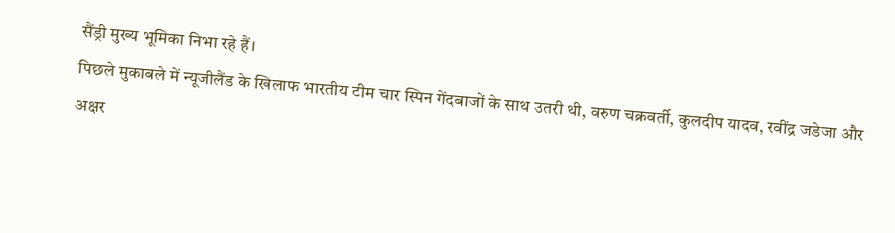सैंड्री मुख्य भूमिका निभा रहे हैं।
पिछले मुकाबले में न्यूजीलैंड के खिलाफ भारतीय टीम चार स्पिन गेंदबाजों के साथ उतरी थी, वरुण चक्रवर्ती, कुलदीप यादव, रवींद्र जडेजा और अक्षर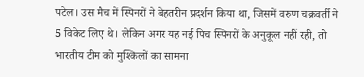पटेल। उस मैच में स्पिनरों ने बेहतरीन प्रदर्शन किया था, जिसमें वरुण चक्रवर्ती ने 5 विकेट लिए थे। लेकिन अगर यह नई पिच स्पिनरों के अनुकूल नहीं रही, तो भारतीय टीम को मुश्किलों का सामना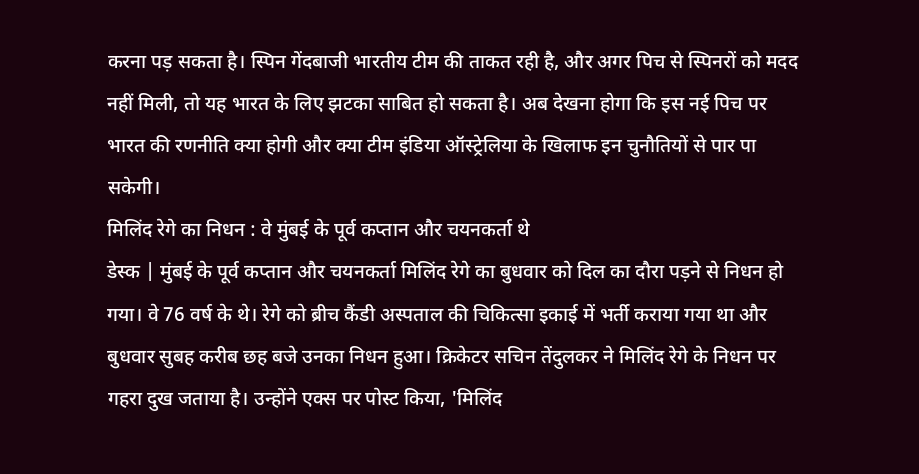करना पड़ सकता है। स्पिन गेंदबाजी भारतीय टीम की ताकत रही है, और अगर पिच से स्पिनरों को मदद नहीं मिली, तो यह भारत के लिए झटका साबित हो सकता है। अब देखना होगा कि इस नई पिच पर भारत की रणनीति क्या होगी और क्या टीम इंडिया ऑस्ट्रेलिया के खिलाफ इन चुनौतियों से पार पा सकेगी।
मिलिंद रेगे का निधन : वे मुंबई के पूर्व कप्तान और चयनकर्ता थे
डेस्क | मुंबई के पूर्व कप्तान और चयनकर्ता मिलिंद रेगे का बुधवार को दिल का दौरा पड़ने से निधन हो गया। वे 76 वर्ष के थे। रेगे को ब्रीच कैंडी अस्पताल की चिकित्सा इकाई में भर्ती कराया गया था और बुधवार सुबह करीब छह बजे उनका निधन हुआ। क्रिकेटर सचिन तेंदुलकर ने मिलिंद रेगे के निधन पर गहरा दुख जताया है। उन्होंने एक्स पर पोस्ट किया, 'मिलिंद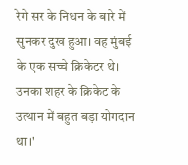रेगे सर के निधन के बारे में सुनकर दुख हुआ। वह मुंबई के एक सच्चे क्रिकेटर थे। उनका शहर के क्रिकेट के उत्थान में बहुत बड़ा योगदान था।'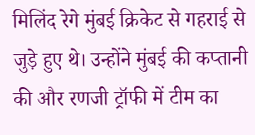मिलिंद रेगे मुंबई क्रिकेट से गहराई से जुड़े हुए थे। उन्होंने मुंबई की कप्तानी की और रणजी ट्रॉफी में टीम का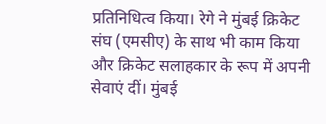प्रतिनिधित्व किया। रेगे ने मुंबई क्रिकेट संघ (एमसीए) के साथ भी काम किया और क्रिकेट सलाहकार के रूप में अपनी सेवाएं दीं। मुंबई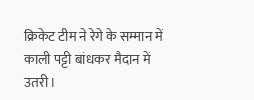क्रिकेट टीम ने रेगे के सम्मान में काली पट्टी बांधकर मैदान में उतरी।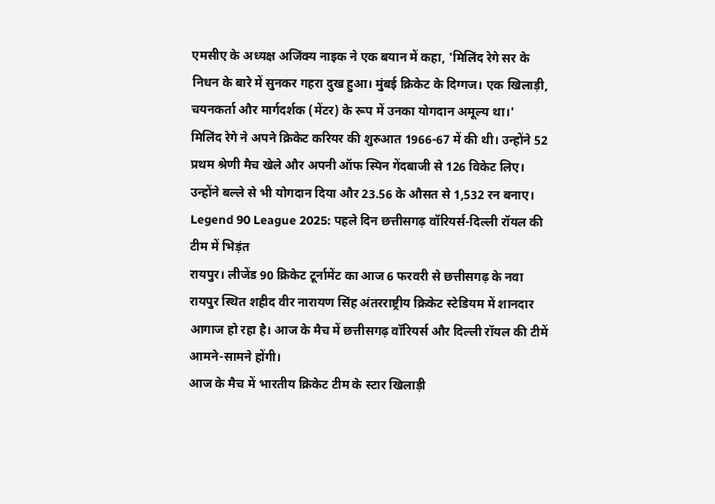एमसीए के अध्यक्ष अजिंक्य नाइक ने एक बयान में कहा, 'मिलिंद रेगे सर के निधन के बारे में सुनकर गहरा दुख हुआ। मुंबई क्रिकेट के दिग्गज। एक खिलाड़ी, चयनकर्ता और मार्गदर्शक (मेंटर) के रूप में उनका योगदान अमूल्य था।'
मिलिंद रेगे ने अपने क्रिकेट करियर की शुरुआत 1966-67 में की थी। उन्होंने 52 प्रथम श्रेणी मैच खेले और अपनी ऑफ स्पिन गेंदबाजी से 126 विकेट लिए। उन्होंने बल्ले से भी योगदान दिया और 23.56 के औसत से 1,532 रन बनाए।
Legend 90 League 2025: पहले दिन छत्तीसगढ़ वॉरियर्स-दिल्ली रॉयल की टीम में भिड़ंत
रायपुर। लीजेंड 90 क्रिकेट टूर्नामेंट का आज 6 फरवरी से छत्तीसगढ़ के नवा रायपुर स्थित शहीद वीर नारायण सिंह अंतरराष्ट्रीय क्रिकेट स्टेडियम में शानदार आगाज हो रहा है। आज के मैच में छत्तीसगढ़ वॉरियर्स और दिल्ली रॉयल की टीमें आमने-सामने होंगी।
आज के मैच में भारतीय क्रिकेट टीम के स्टार खिलाड़ी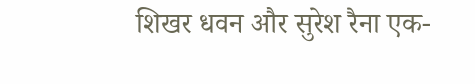शिखर धवन और सुरेश रैना एक-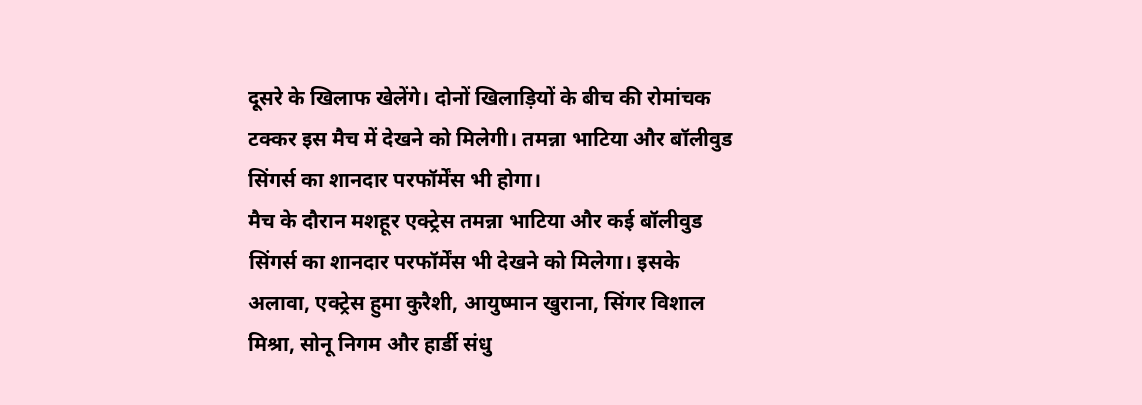दूसरे के खिलाफ खेलेंगे। दोनों खिलाड़ियों के बीच की रोमांचक टक्कर इस मैच में देखने को मिलेगी। तमन्ना भाटिया और बॉलीवुड सिंगर्स का शानदार परफॉर्मेंस भी होगा।
मैच के दौरान मशहूर एक्ट्रेस तमन्ना भाटिया और कई बॉलीवुड सिंगर्स का शानदार परफॉर्मेंस भी देखने को मिलेगा। इसके अलावा, एक्ट्रेस हुमा कुरैशी, आयुष्मान खुराना, सिंगर विशाल मिश्रा, सोनू निगम और हार्डी संधु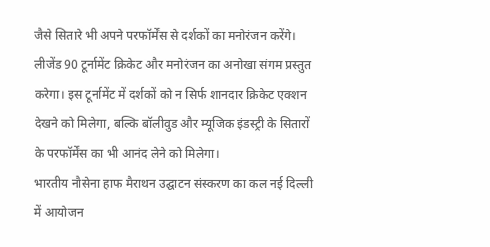जैसे सितारे भी अपने परफॉर्मेंस से दर्शकों का मनोरंजन करेंगे।
लीजेंड 90 टूर्नामेंट क्रिकेट और मनोरंजन का अनोखा संगम प्रस्तुत करेगा। इस टूर्नामेंट में दर्शकों को न सिर्फ शानदार क्रिकेट एक्शन देखने को मिलेगा, बल्कि बॉलीवुड और म्यूजिक इंडस्ट्री के सितारों के परफॉर्मेंस का भी आनंद लेने को मिलेगा।
भारतीय नौसेना हाफ मैराथन उद्घाटन संस्करण का कल नई दिल्ली में आयोजन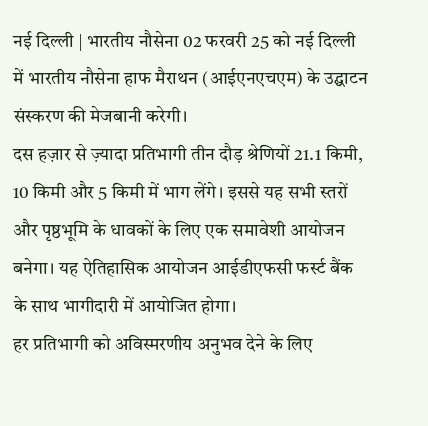नई दिल्ली | भारतीय नौसेना 02 फरवरी 25 को नई दिल्ली में भारतीय नौसेना हाफ मैराथन (आईएनएचएम) के उद्घाटन संस्करण की मेजबानी करेगी।
दस हज़ार से ज़्यादा प्रतिभागी तीन दौड़ श्रेणियों 21.1 किमी, 10 किमी और 5 किमी में भाग लेंगे। इससे यह सभी स्तरों और पृष्ठभूमि के धावकों के लिए एक समावेशी आयोजन बनेगा। यह ऐतिहासिक आयोजन आईडीएफसी फर्स्ट बैंक के साथ भागीदारी में आयोजित होगा।
हर प्रतिभागी को अविस्मरणीय अनुभव देने के लिए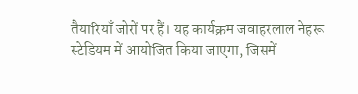तैयारियाँ जोरों पर हैं। यह कार्यक्रम जवाहरलाल नेहरू स्टेडियम में आयोजित किया जाएगा, जिसमें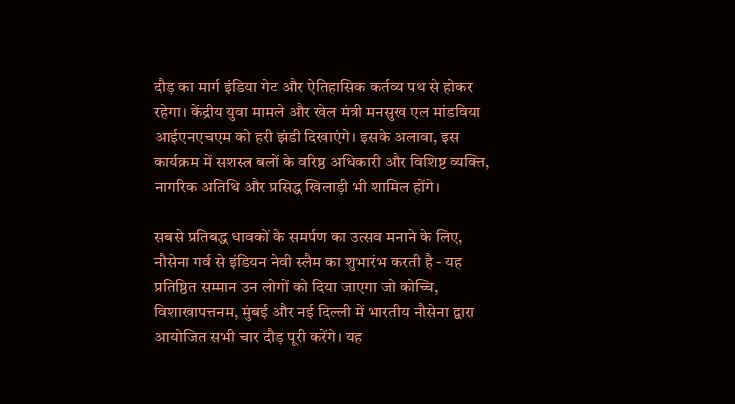दौड़ का मार्ग इंडिया गेट और ऐतिहासिक कर्तव्य पथ से होकर रहेगा। केंद्रीय युवा मामले और खेल मंत्री मनसुख एल मांडविया आईएनएचएम को हरी झंडी दिखाएंगे। इसके अलावा, इस कार्यक्रम में सशस्त्र बलों के वरिष्ठ अधिकारी और विशिष्ट व्यक्ति, नागरिक अतिथि और प्रसिद्ध खिलाड़ी भी शामिल होंगे।

सबसे प्रतिबद्ध धावकों के समर्पण का उत्सव मनाने के लिए, नौसेना गर्व से इंडियन नेवी स्लैम का शुभारंभ करती है - यह प्रतिष्ठित सम्मान उन लोगों को दिया जाएगा जो कोच्चि, विशाखापत्तनम, मुंबई और नई दिल्ली में भारतीय नौसेना द्वारा आयोजित सभी चार दौड़ पूरी करेंगे। यह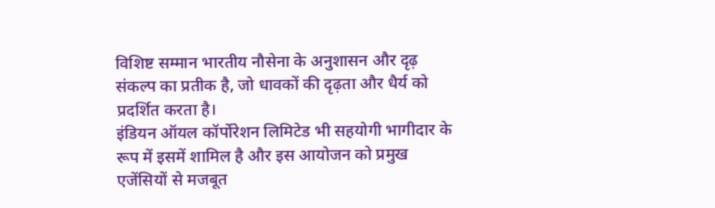विशिष्ट सम्मान भारतीय नौसेना के अनुशासन और दृढ़ संकल्प का प्रतीक है, जो धावकों की दृढ़ता और धैर्य को प्रदर्शित करता है।
इंडियन ऑयल कॉर्पोरेशन लिमिटेड भी सहयोगी भागीदार के रूप में इसमें शामिल है और इस आयोजन को प्रमुख एजेंसियों से मजबूत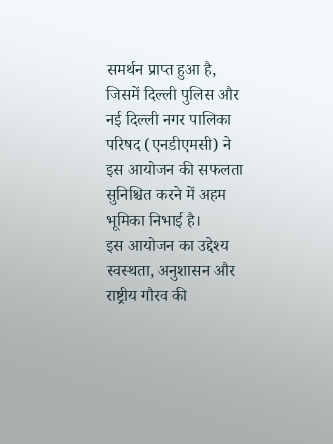समर्थन प्राप्त हुआ है, जिसमें दिल्ली पुलिस और नई दिल्ली नगर पालिका परिषद (एनडीएमसी) ने इस आयोजन की सफलता सुनिश्चित करने में अहम भूमिका निभाई है।
इस आयोजन का उद्देश्य स्वस्थता, अनुशासन और राष्ट्रीय गौरव की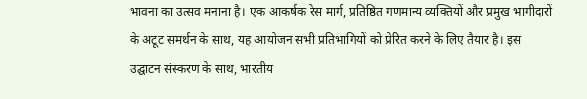भावना का उत्सव मनाना है। एक आकर्षक रेस मार्ग, प्रतिष्ठित गणमान्य व्यक्तियों और प्रमुख भागीदारों के अटूट समर्थन के साथ, यह आयोजन सभी प्रतिभागियों को प्रेरित करने के लिए तैयार है। इस उद्घाटन संस्करण के साथ, भारतीय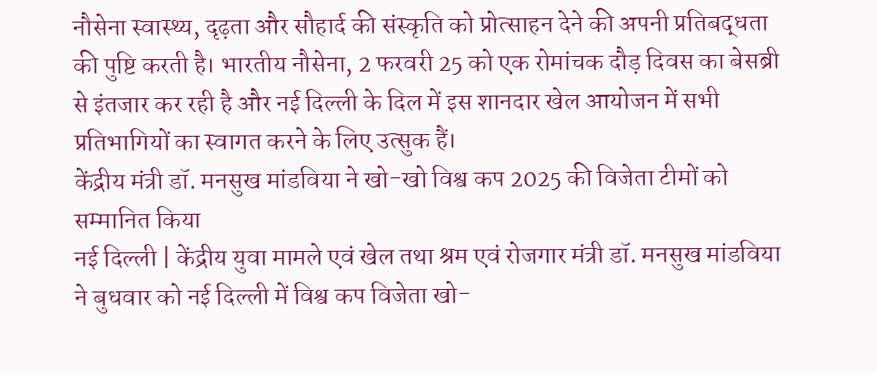नौसेना स्वास्थ्य, दृढ़ता और सौहार्द की संस्कृति को प्रोत्साहन देने की अपनी प्रतिबद्धता की पुष्टि करती है। भारतीय नौसेना, 2 फरवरी 25 को एक रोमांचक दौड़ दिवस का बेसब्री से इंतजार कर रही है और नई दिल्ली के दिल में इस शानदार खेल आयोजन में सभी प्रतिभागियों का स्वागत करने के लिए उत्सुक हैं।
केंद्रीय मंत्री डॉ. मनसुख मांडविया ने खो-खो विश्व कप 2025 की विजेता टीमों को सम्मानित किया
नई दिल्ली | केंद्रीय युवा मामले एवं खेल तथा श्रम एवं रोजगार मंत्री डॉ. मनसुख मांडविया ने बुधवार को नई दिल्ली में विश्व कप विजेता खो-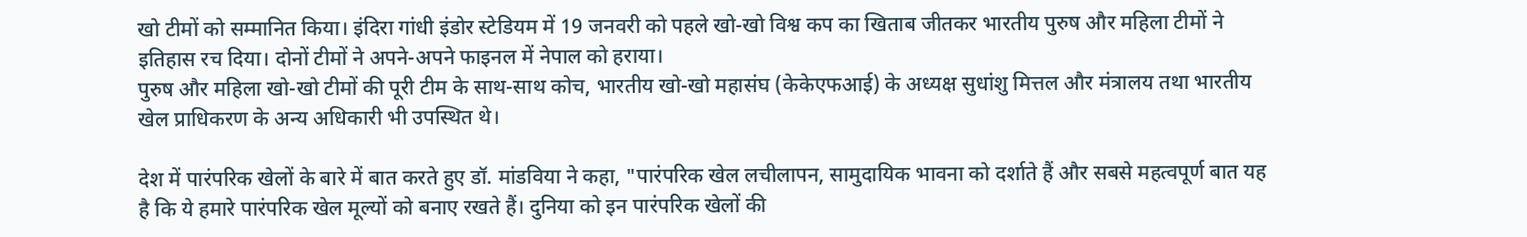खो टीमों को सम्मानित किया। इंदिरा गांधी इंडोर स्टेडियम में 19 जनवरी को पहले खो-खो विश्व कप का खिताब जीतकर भारतीय पुरुष और महिला टीमों ने इतिहास रच दिया। दोनों टीमों ने अपने-अपने फाइनल में नेपाल को हराया।
पुरुष और महिला खो-खो टीमों की पूरी टीम के साथ-साथ कोच, भारतीय खो-खो महासंघ (केकेएफआई) के अध्यक्ष सुधांशु मित्तल और मंत्रालय तथा भारतीय खेल प्राधिकरण के अन्य अधिकारी भी उपस्थित थे।

देश में पारंपरिक खेलों के बारे में बात करते हुए डॉ. मांडविया ने कहा, "पारंपरिक खेल लचीलापन, सामुदायिक भावना को दर्शाते हैं और सबसे महत्वपूर्ण बात यह है कि ये हमारे पारंपरिक खेल मूल्यों को बनाए रखते हैं। दुनिया को इन पारंपरिक खेलों की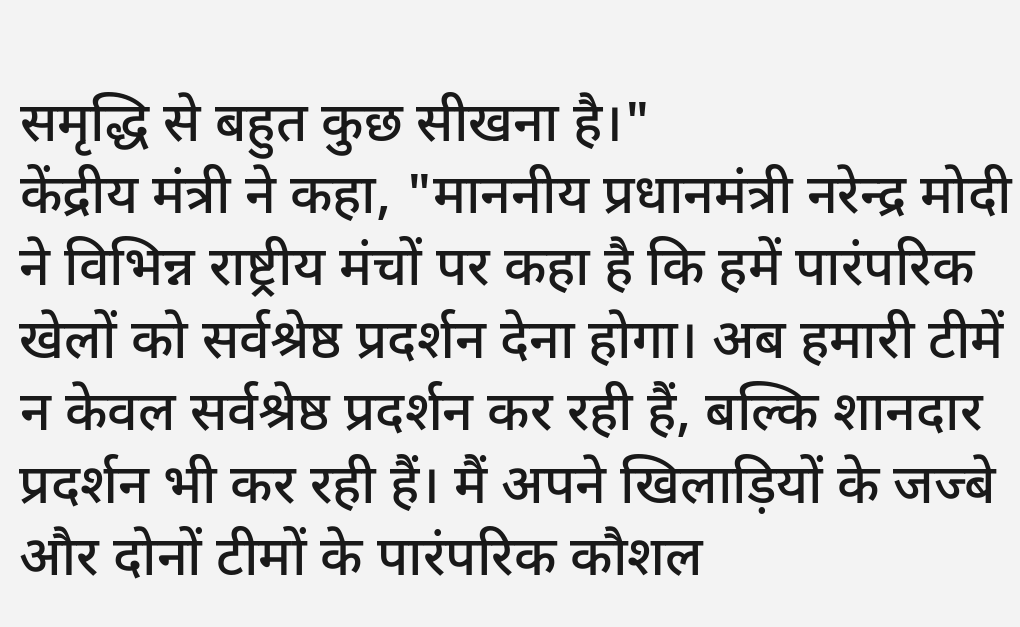समृद्धि से बहुत कुछ सीखना है।"
केंद्रीय मंत्री ने कहा, "माननीय प्रधानमंत्री नरेन्द्र मोदी ने विभिन्न राष्ट्रीय मंचों पर कहा है कि हमें पारंपरिक खेलों को सर्वश्रेष्ठ प्रदर्शन देना होगा। अब हमारी टीमें न केवल सर्वश्रेष्ठ प्रदर्शन कर रही हैं, बल्कि शानदार प्रदर्शन भी कर रही हैं। मैं अपने खिलाड़ियों के जज्बे और दोनों टीमों के पारंपरिक कौशल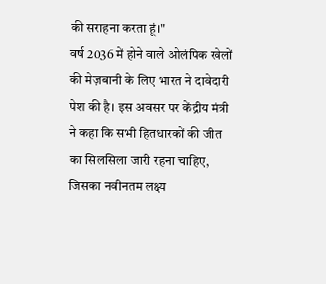की सराहना करता हूं।"
वर्ष 2036 में होने वाले ओलंपिक खेलों की मेज़बानी के लिए भारत ने दावेदारी पेश की है। इस अवसर पर केंद्रीय मंत्री ने कहा कि सभी हितधारकों की जीत का सिलसिला जारी रहना चाहिए, जिसका नवीनतम लक्ष्य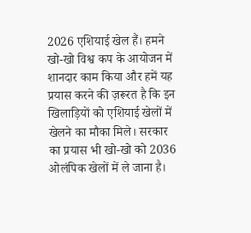2026 एशियाई खेल हैं। हमने खो-खो विश्व कप के आयोजन में शानदार काम किया और हमें यह प्रयास करने की ज़रूरत है कि इन खिलाड़ियों को एशियाई खेलों में खेलने का मौका मिले। सरकार का प्रयास भी खो-खो को 2036 ओलंपिक खेलों में ले जाना है।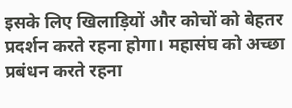इसके लिए खिलाड़ियों और कोचों को बेहतर प्रदर्शन करते रहना होगा। महासंघ को अच्छा प्रबंधन करते रहना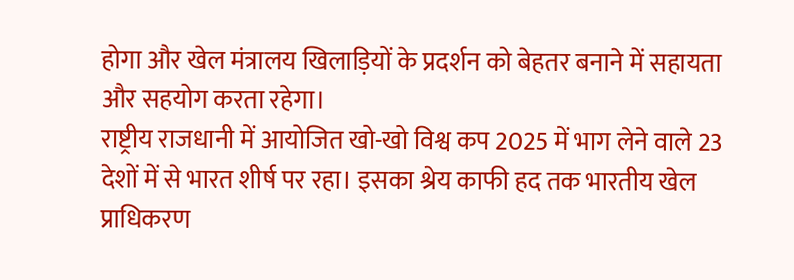होगा और खेल मंत्रालय खिलाड़ियों के प्रदर्शन को बेहतर बनाने में सहायता और सहयोग करता रहेगा।
राष्ट्रीय राजधानी में आयोजित खो-खो विश्व कप 2025 में भाग लेने वाले 23 देशों में से भारत शीर्ष पर रहा। इसका श्रेय काफी हद तक भारतीय खेल प्राधिकरण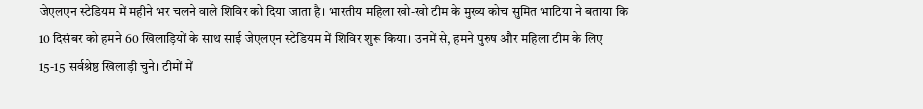जेएलएन स्टेडियम में महीने भर चलने वाले शिविर को दिया जाता है। भारतीय महिला खो-खो टीम के मुख्य कोच सुमित भाटिया ने बताया कि 10 दिसंबर को हमने 60 खिलाड़ियों के साथ साई जेएलएन स्टेडियम में शिविर शुरू किया। उनमें से, हमने पुरुष और महिला टीम के लिए 15-15 सर्वश्रेष्ठ खिलाड़ी चुने। टीमों में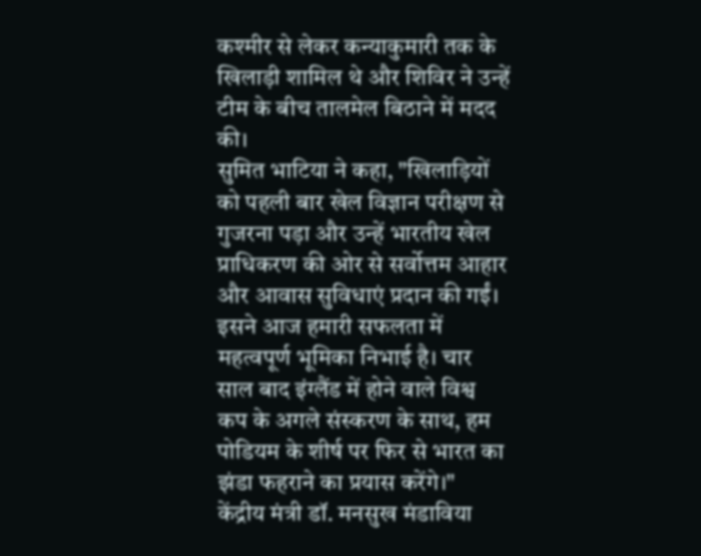कश्मीर से लेकर कन्याकुमारी तक के खिलाड़ी शामिल थे और शिविर ने उन्हें टीम के बीच तालमेल बिठाने में मदद की।
सुमित भाटिया ने कहा, "खिलाड़ियों को पहली बार खेल विज्ञान परीक्षण से गुजरना पड़ा और उन्हें भारतीय खेल प्राधिकरण की ओर से सर्वोत्तम आहार और आवास सुविधाएं प्रदान की गईं। इसने आज हमारी सफलता में महत्वपूर्ण भूमिका निभाई है। चार साल बाद इंग्लैंड में होने वाले विश्व कप के अगले संस्करण के साथ, हम पोडियम के शीर्ष पर फिर से भारत का झंडा फहराने का प्रयास करेंगे।"
केंद्रीय मंत्री डॉ. मनसुख मंडाविया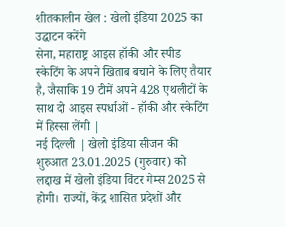शीतकालीन खेल : खेलो इंडिया 2025 का उद्घाटन करेंगे
सेना, महाराष्ट्र आइस हॉकी और स्पीड स्केटिंग के अपने खिताब बचाने के लिए तैयार है, जैसाकि 19 टीमें अपने 428 एथलीटों के साथ दो आइस स्पर्धाओं - हॉकी और स्केटिंग में हिस्सा लेंगी |
नई दिल्ली | खेलो इंडिया सीजन की शुरुआत 23.01.2025 (गुरुवार) को लद्दाख में खेलो इंडिया विंटर गेम्स 2025 से होगी। राज्यों, केंद्र शासित प्रदेशों और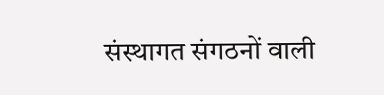संस्थागत संगठनों वाली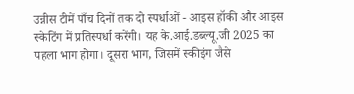उन्नीस टीमें पाँच दिनों तक दो स्पर्धाओं - आइस हॉकी और आइस स्केटिंग में प्रतिस्पर्धा करेंगी। यह के.आई.डब्ल्यू.जी 2025 का पहला भाग होगा। दूसरा भाग, जिसमें स्कीइंग जैसे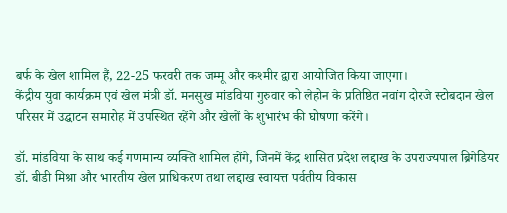बर्फ के खेल शामिल हैं, 22-25 फरवरी तक जम्मू और कश्मीर द्वारा आयोजित किया जाएगा।
केंद्रीय युवा कार्यक्रम एवं खेल मंत्री डॉ. मनसुख मांडविया गुरुवार को लेहोन के प्रतिष्ठित नवांग दोरजे स्टोबदान खेल परिसर में उद्घाटन समारोह में उपस्थित रहेंगे और खेलों के शुभारंभ की घोषणा करेंगे।

डॉ. मांडविया के साथ कई गणमान्य व्यक्ति शामिल होंगे, जिनमें केंद्र शासित प्रदेश लद्दाख के उपराज्यपाल ब्रिगेडियर डॉ. बीडी मिश्रा और भारतीय खेल प्राधिकरण तथा लद्दाख स्वायत्त पर्वतीय विकास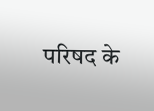परिषद के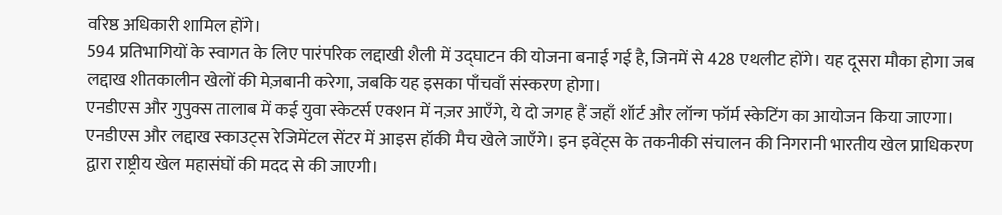वरिष्ठ अधिकारी शामिल होंगे।
594 प्रतिभागियों के स्वागत के लिए पारंपरिक लद्दाखी शैली में उद्घाटन की योजना बनाई गई है, जिनमें से 428 एथलीट होंगे। यह दूसरा मौका होगा जब लद्दाख शीतकालीन खेलों की मेज़बानी करेगा, जबकि यह इसका पाँचवाँ संस्करण होगा।
एनडीएस और गुपुक्स तालाब में कई युवा स्केटर्स एक्शन में नज़र आएँगे, ये दो जगह हैं जहाँ शॉर्ट और लॉन्ग फॉर्म स्केटिंग का आयोजन किया जाएगा। एनडीएस और लद्दाख स्काउट्स रेजिमेंटल सेंटर में आइस हॉकी मैच खेले जाएँगे। इन इवेंट्स के तकनीकी संचालन की निगरानी भारतीय खेल प्राधिकरण द्वारा राष्ट्रीय खेल महासंघों की मदद से की जाएगी।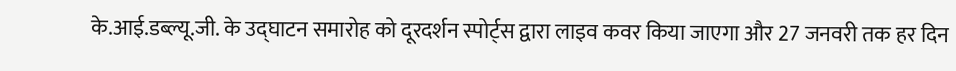के.आई.डब्ल्यू.जी. के उद्घाटन समारोह को दूरदर्शन स्पोर्ट्स द्वारा लाइव कवर किया जाएगा और 27 जनवरी तक हर दिन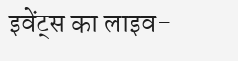इवेंट्स का लाइव-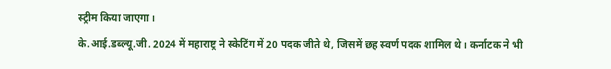स्ट्रीम किया जाएगा।
के.आई.डब्ल्यू.जी. 2024 में महाराष्ट्र ने स्केटिंग में 20 पदक जीते थे, जिसमें छह स्वर्ण पदक शामिल थे। कर्नाटक ने भी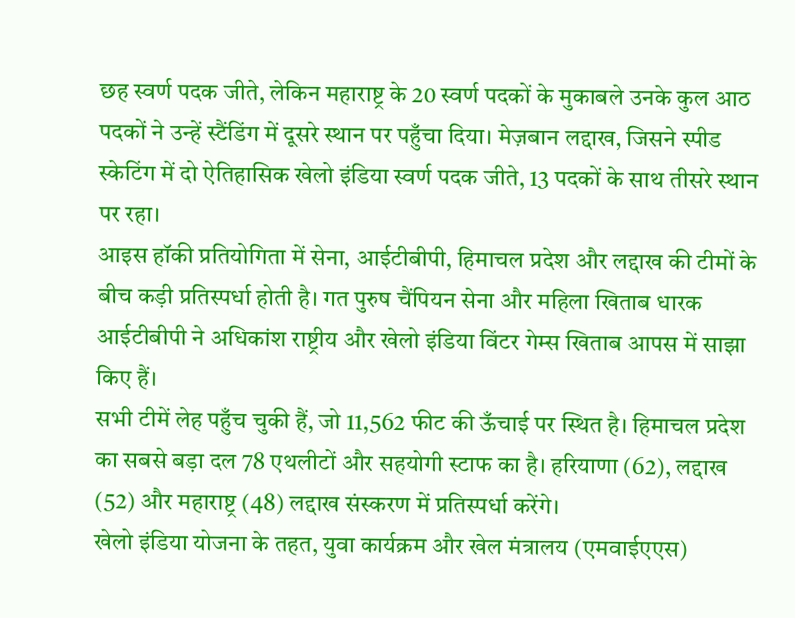छह स्वर्ण पदक जीते, लेकिन महाराष्ट्र के 20 स्वर्ण पदकों के मुकाबले उनके कुल आठ पदकों ने उन्हें स्टैंडिंग में दूसरे स्थान पर पहुँचा दिया। मेज़बान लद्दाख, जिसने स्पीड स्केटिंग में दो ऐतिहासिक खेलो इंडिया स्वर्ण पदक जीते, 13 पदकों के साथ तीसरे स्थान पर रहा।
आइस हॉकी प्रतियोगिता में सेना, आईटीबीपी, हिमाचल प्रदेश और लद्दाख की टीमों के बीच कड़ी प्रतिस्पर्धा होती है। गत पुरुष चैंपियन सेना और महिला खिताब धारक आईटीबीपी ने अधिकांश राष्ट्रीय और खेलो इंडिया विंटर गेम्स खिताब आपस में साझा किए हैं।
सभी टीमें लेह पहुँच चुकी हैं, जो 11,562 फीट की ऊँचाई पर स्थित है। हिमाचल प्रदेश का सबसे बड़ा दल 78 एथलीटों और सहयोगी स्टाफ का है। हरियाणा (62), लद्दाख (52) और महाराष्ट्र (48) लद्दाख संस्करण में प्रतिस्पर्धा करेंगे।
खेलो इंडिया योजना के तहत, युवा कार्यक्रम और खेल मंत्रालय (एमवाईएएस)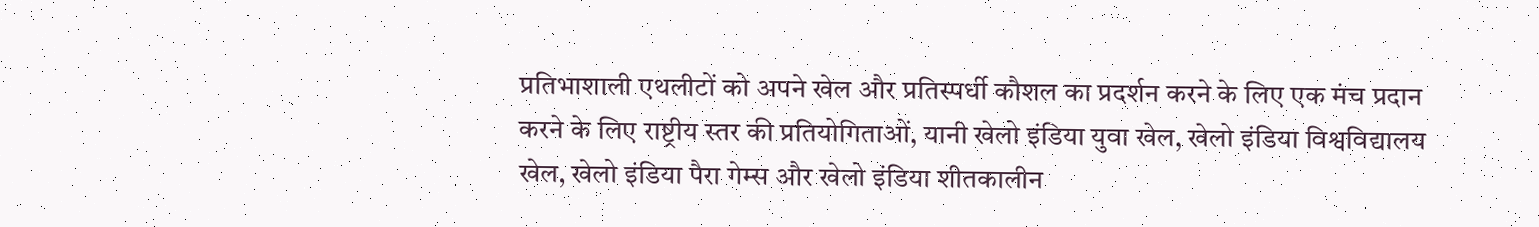प्रतिभाशाली एथलीटों को अपने खेल और प्रतिस्पर्धी कौशल का प्रदर्शन करने के लिए एक मंच प्रदान करने के लिए राष्ट्रीय स्तर की प्रतियोगिताओं, यानी खेलो इंडिया युवा खेल, खेलो इंडिया विश्वविद्यालय खेल, खेलो इंडिया पैरा गेम्स और खेलो इंडिया शीतकालीन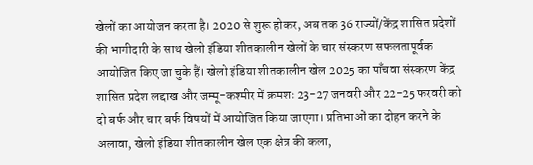खेलों का आयोजन करता है। 2020 से शुरू होकर, अब तक 36 राज्यों/केंद्र शासित प्रदेशों की भागीदारी के साथ खेलो इंडिया शीतकालीन खेलों के चार संस्करण सफलतापूर्वक आयोजित किए जा चुके हैं। खेलो इंडिया शीतकालीन खेल 2025 का पाँचवा संस्करण केंद्र शासित प्रदेश लद्दाख और जम्मू-कश्मीर में क्रमशः 23-27 जनवरी और 22-25 फरवरी को दो बर्फ और चार बर्फ विषयों में आयोजित किया जाएगा। प्रतिभाओं का दोहन करने के अलावा, खेलो इंडिया शीतकालीन खेल एक क्षेत्र की कला,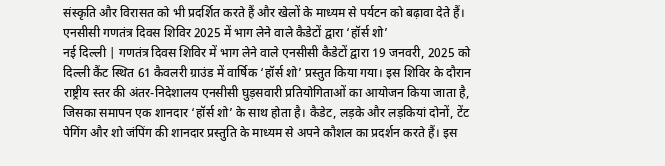संस्कृति और विरासत को भी प्रदर्शित करते हैं और खेलों के माध्यम से पर्यटन को बढ़ावा देते हैं।
एनसीसी गणतंत्र दिवस शिविर 2025 में भाग लेने वाले कैडेटों द्वारा ‘हॉर्स शो’
नई दिल्ली | गणतंत्र दिवस शिविर में भाग लेने वाले एनसीसी कैडेटों द्वारा 19 जनवरी, 2025 को दिल्ली कैंट स्थित 61 कैवलरी ग्राउंड में वार्षिक ‘हॉर्स शो’ प्रस्तुत किया गया। इस शिविर के दौरान राष्ट्रीय स्तर की अंतर-निदेशालय एनसीसी घुड़सवारी प्रतियोगिताओं का आयोजन किया जाता है, जिसका समापन एक शानदार ‘हॉर्स शो’ के साथ होता है। कैडेट, लड़के और लड़कियां दोनों, टेंट पेगिंग और शो जंपिंग की शानदार प्रस्तुति के माध्यम से अपने कौशल का प्रदर्शन करते हैं। इस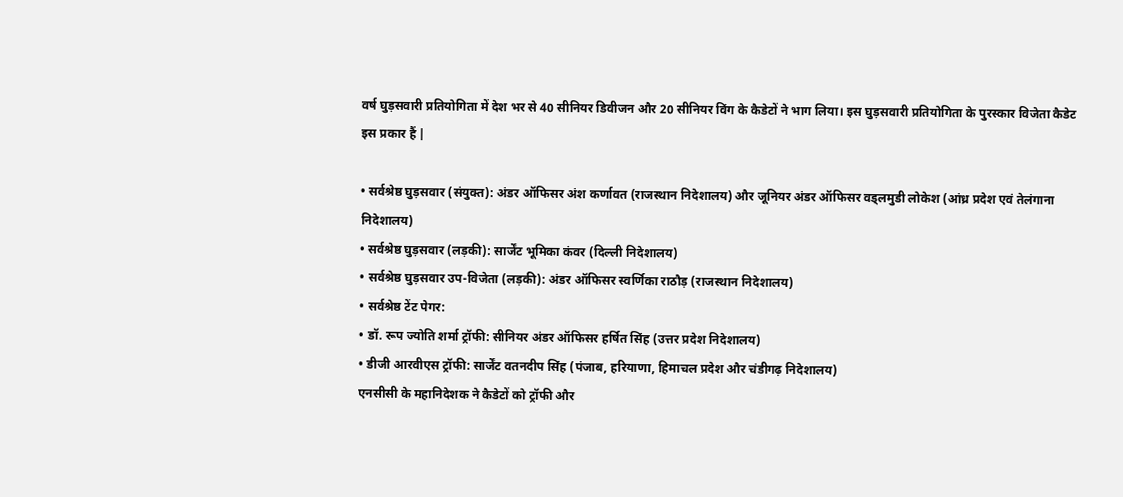वर्ष घुड़सवारी प्रतियोगिता में देश भर से 40 सीनियर डिवीजन और 20 सीनियर विंग के कैडेटों ने भाग लिया। इस घुड़सवारी प्रतियोगिता के पुरस्कार विजेता कैडेट इस प्रकार हैं |

• सर्वश्रेष्ठ घुड़सवार (संयुक्त): अंडर ऑफिसर अंश कर्णावत (राजस्थान निदेशालय) और जूनियर अंडर ऑफिसर वड्लमुडी लोकेश (आंध्र प्रदेश एवं तेलंगाना निदेशालय)
• सर्वश्रेष्ठ घुड़सवार (लड़की): सार्जेंट भूमिका कंवर (दिल्ली निदेशालय)
• सर्वश्रेष्ठ घुड़सवार उप-विजेता (लड़की): अंडर ऑफिसर स्वर्णिका राठौड़ (राजस्थान निदेशालय)
• सर्वश्रेष्ठ टेंट पेगर:
• डॉ. रूप ज्योति शर्मा ट्रॉफी: सीनियर अंडर ऑफिसर हर्षित सिंह (उत्तर प्रदेश निदेशालय)
• डीजी आरवीएस ट्रॉफी: सार्जेंट वतनदीप सिंह (पंजाब, हरियाणा, हिमाचल प्रदेश और चंडीगढ़ निदेशालय)
एनसीसी के महानिदेशक ने कैडेटों को ट्रॉफी और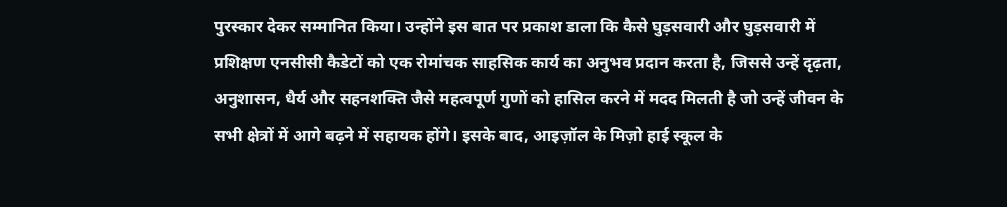पुरस्कार देकर सम्मानित किया। उन्होंने इस बात पर प्रकाश डाला कि कैसे घुड़सवारी और घुड़सवारी में प्रशिक्षण एनसीसी कैडेटों को एक रोमांचक साहसिक कार्य का अनुभव प्रदान करता है, जिससे उन्हें दृढ़ता, अनुशासन, धैर्य और सहनशक्ति जैसे महत्वपूर्ण गुणों को हासिल करने में मदद मिलती है जो उन्हें जीवन के सभी क्षेत्रों में आगे बढ़ने में सहायक होंगे। इसके बाद, आइज़ॉल के मिज़ो हाई स्कूल के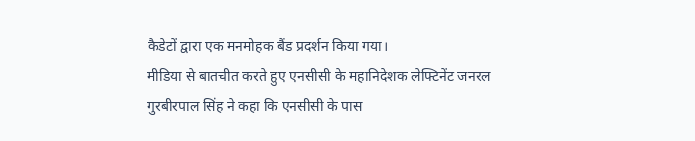कैडेटों द्वारा एक मनमोहक बैंड प्रदर्शन किया गया।
मीडिया से बातचीत करते हुए एनसीसी के महानिदेशक लेफ्टिनेंट जनरल गुरबीरपाल सिंह ने कहा कि एनसीसी के पास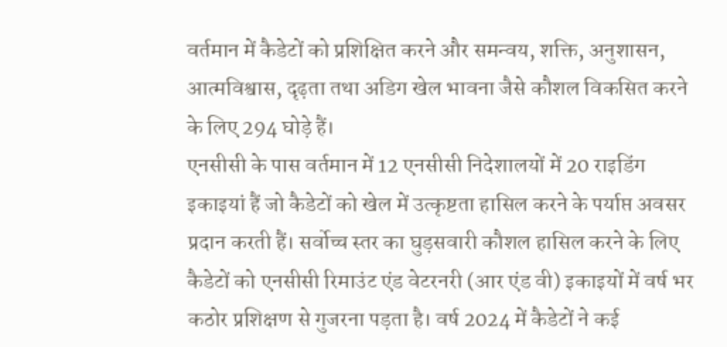वर्तमान में कैडेटों को प्रशिक्षित करने और समन्वय, शक्ति, अनुशासन, आत्मविश्वास, दृढ़ता तथा अडिग खेल भावना जैसे कौशल विकसित करने के लिए 294 घोड़े हैं।
एनसीसी के पास वर्तमान में 12 एनसीसी निदेशालयों में 20 राइडिंग इकाइयां हैं जो कैडेटों को खेल में उत्कृष्टता हासिल करने के पर्याप्त अवसर प्रदान करती हैं। सर्वोच्च स्तर का घुड़सवारी कौशल हासिल करने के लिए कैडेटों को एनसीसी रिमाउंट एंड वेटरनरी (आर एंड वी) इकाइयों में वर्ष भर कठोर प्रशिक्षण से गुजरना पड़ता है। वर्ष 2024 में कैडेटों ने कई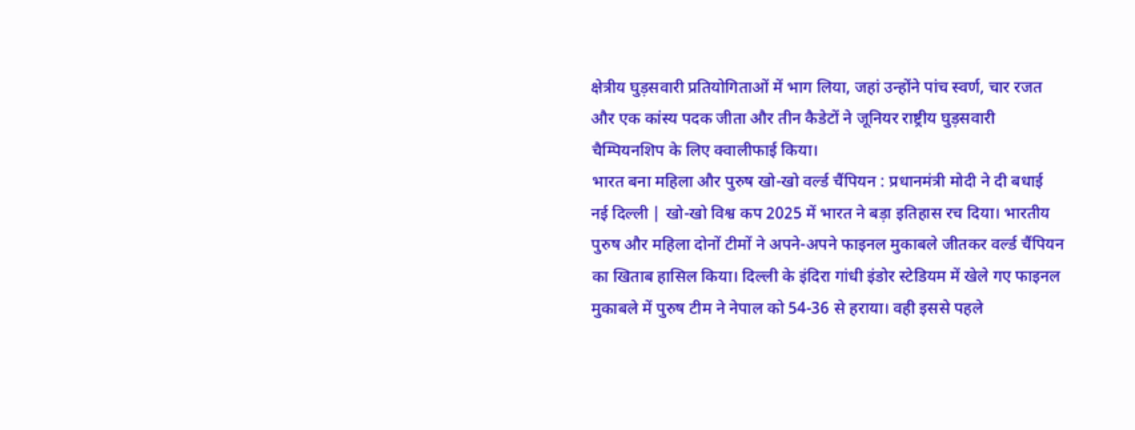क्षेत्रीय घुड़सवारी प्रतियोगिताओं में भाग लिया, जहां उन्होंने पांच स्वर्ण, चार रजत और एक कांस्य पदक जीता और तीन कैडेटों ने जूनियर राष्ट्रीय घुड़सवारी चैम्पियनशिप के लिए क्वालीफाई किया।
भारत बना महिला और पुरुष खो-खो वर्ल्ड चैंपियन : प्रधानमंत्री मोदी ने दी बधाई
नई दिल्ली | खो-खो विश्व कप 2025 में भारत ने बड़ा इतिहास रच दिया। भारतीय पुरुष और महिला दोनों टीमों ने अपने-अपने फाइनल मुकाबले जीतकर वर्ल्ड चैंपियन का खिताब हासिल किया। दिल्ली के इंदिरा गांधी इंडोर स्टेडियम में खेले गए फाइनल मुकाबले में पुरुष टीम ने नेपाल को 54-36 से हराया। वही इससे पहले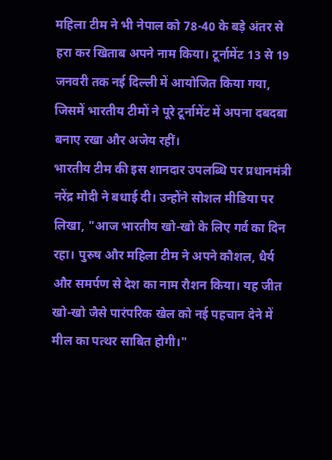महिला टीम ने भी नेपाल को 78-40 के बड़े अंतर से हरा कर खिताब अपने नाम किया। टूर्नामेंट 13 से 19 जनवरी तक नई दिल्ली में आयोजित किया गया, जिसमें भारतीय टीमों ने पूरे टूर्नामेंट में अपना दबदबा बनाए रखा और अजेय रहीं।
भारतीय टीम की इस शानदार उपलब्धि पर प्रधानमंत्री नरेंद्र मोदी ने बधाई दी। उन्होंने सोशल मीडिया पर लिखा, "आज भारतीय खो-खो के लिए गर्व का दिन रहा। पुरुष और महिला टीम ने अपने कौशल, धैर्य और समर्पण से देश का नाम रौशन किया। यह जीत खो-खो जैसे पारंपरिक खेल को नई पहचान देने में मील का पत्थर साबित होगी।"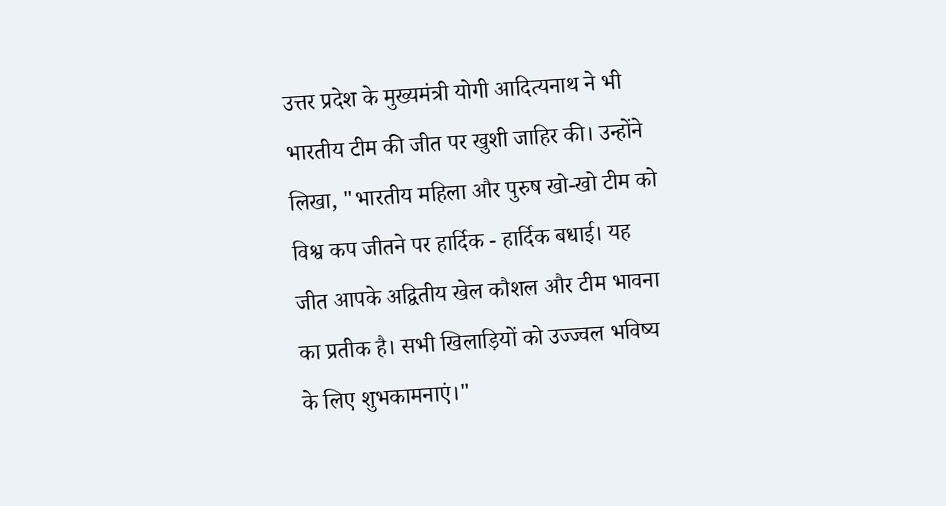उत्तर प्रदेश के मुख्यमंत्री योगी आदित्यनाथ ने भी भारतीय टीम की जीत पर खुशी जाहिर की। उन्होंने लिखा, "भारतीय महिला और पुरुष खो-खो टीम को विश्व कप जीतने पर हार्दिक - हार्दिक बधाई। यह जीत आपके अद्वितीय खेल कौशल और टीम भावना का प्रतीक है। सभी खिलाड़ियों को उज्ज्वल भविष्य के लिए शुभकामनाएं।"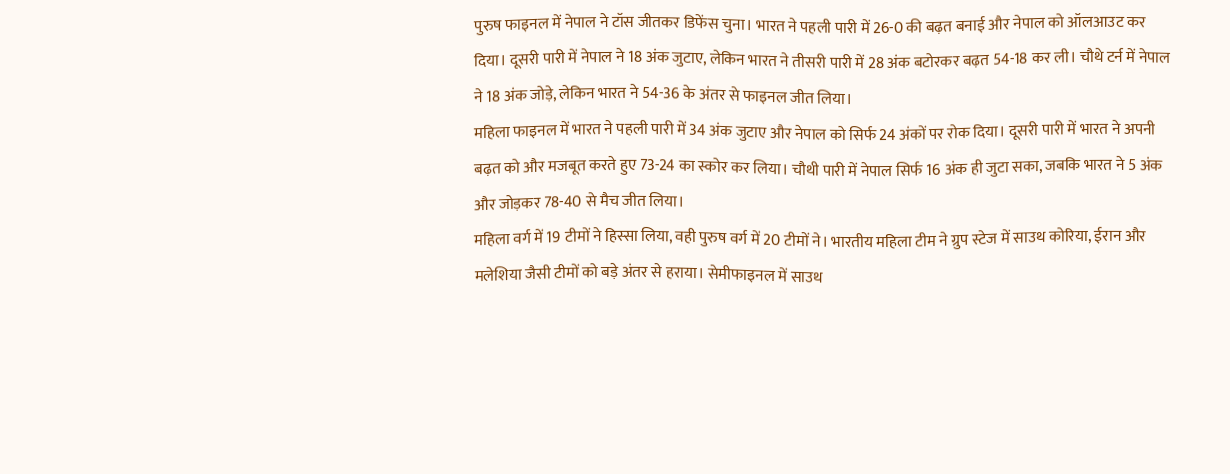पुरुष फाइनल में नेपाल ने टॉस जीतकर डिफेंस चुना। भारत ने पहली पारी में 26-0 की बढ़त बनाई और नेपाल को ऑलआउट कर दिया। दूसरी पारी में नेपाल ने 18 अंक जुटाए, लेकिन भारत ने तीसरी पारी में 28 अंक बटोरकर बढ़त 54-18 कर ली। चौथे टर्न में नेपाल ने 18 अंक जोड़े, लेकिन भारत ने 54-36 के अंतर से फाइनल जीत लिया।
महिला फाइनल में भारत ने पहली पारी में 34 अंक जुटाए और नेपाल को सिर्फ 24 अंकों पर रोक दिया। दूसरी पारी में भारत ने अपनी बढ़त को और मजबूत करते हुए 73-24 का स्कोर कर लिया। चौथी पारी में नेपाल सिर्फ 16 अंक ही जुटा सका, जबकि भारत ने 5 अंक और जोड़कर 78-40 से मैच जीत लिया।
महिला वर्ग में 19 टीमों ने हिस्सा लिया, वही पुरुष वर्ग में 20 टीमों ने। भारतीय महिला टीम ने ग्रुप स्टेज में साउथ कोरिया, ईरान और मलेशिया जैसी टीमों को बड़े अंतर से हराया। सेमीफाइनल में साउथ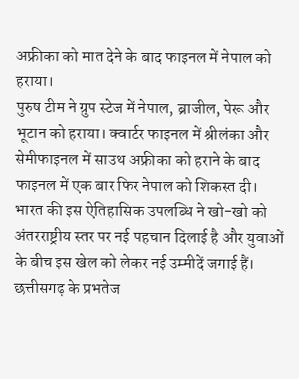अफ्रीका को मात देने के बाद फाइनल में नेपाल को हराया।
पुरुष टीम ने ग्रुप स्टेज में नेपाल, ब्राजील, पेरू और भूटान को हराया। क्वार्टर फाइनल में श्रीलंका और सेमीफाइनल में साउथ अफ्रीका को हराने के बाद फाइनल में एक बार फिर नेपाल को शिकस्त दी।
भारत की इस ऐतिहासिक उपलब्धि ने खो-खो को अंतरराष्ट्रीय स्तर पर नई पहचान दिलाई है और युवाओं के बीच इस खेल को लेकर नई उम्मीदें जगाई हैं।
छत्तीसगढ़ के प्रभतेज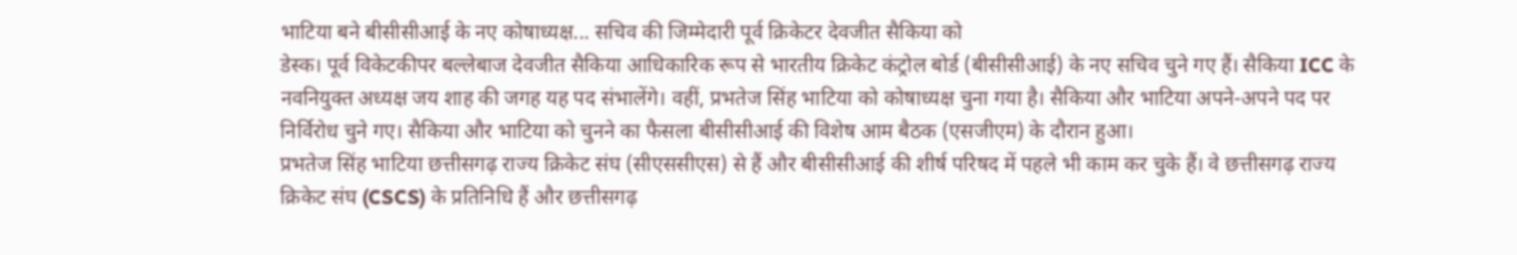भाटिया बने बीसीसीआई के नए कोषाध्यक्ष... सचिव की जिम्मेदारी पूर्व क्रिकेटर देवजीत सैकिया को
डेस्क। पूर्व विकेटकीपर बल्लेबाज देवजीत सैकिया आधिकारिक रूप से भारतीय क्रिकेट कंट्रोल बोर्ड (बीसीसीआई) के नए सचिव चुने गए हैं। सैकिया ICC के नवनियुक्त अध्यक्ष जय शाह की जगह यह पद संभालेंगे। वहीं, प्रभतेज सिंह भाटिया को कोषाध्यक्ष चुना गया है। सैकिया और भाटिया अपने-अपने पद पर निर्विरोध चुने गए। सैकिया और भाटिया को चुनने का फैसला बीसीसीआई की विशेष आम बैठक (एसजीएम) के दौरान हुआ।
प्रभतेज सिंह भाटिया छत्तीसगढ़ राज्य क्रिकेट संघ (सीएससीएस) से हैं और बीसीसीआई की शीर्ष परिषद में पहले भी काम कर चुके हैं। वे छत्तीसगढ़ राज्य क्रिकेट संघ (CSCS) के प्रतिनिधि हैं और छत्तीसगढ़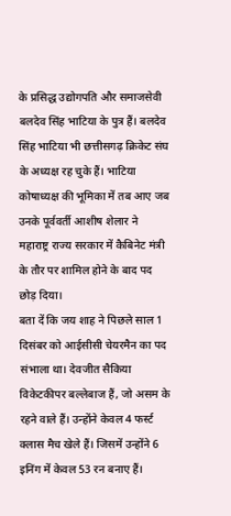के प्रसिद्ध उद्योगपति और समाजसेवी बलदेव सिंह भाटिया के पुत्र हैं। बलदेव सिंह भाटिया भी छत्तीसगढ़ क्रिकेट संघ के अध्यक्ष रह चुके हैं। भाटिया कोषाध्यक्ष की भूमिका में तब आए जब उनके पूर्ववर्ती आशीष शेलार ने महाराष्ट्र राज्य सरकार में कैबिनेट मंत्री के तौर पर शामिल होने के बाद पद छोड़ दिया।
बता दें कि जय शाह ने पिछले साल 1 दिसंबर को आईसीसी चेयरमैन का पद संभाला था। देवजीत सैकिया विकेटकीपर बल्लेबाज हैं, जो असम के रहने वाले हैं। उन्होंने केवल 4 फर्स्ट क्लास मैच खेले हैं। जिसमें उन्होंने 6 इनिंग में केवल 53 रन बनाए हैं।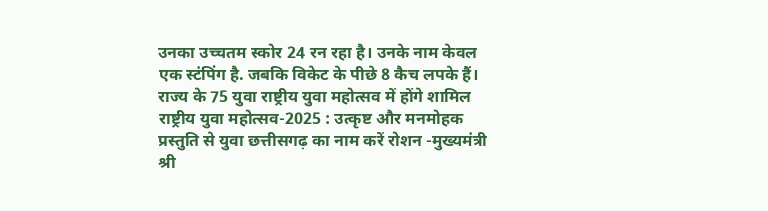उनका उच्चतम स्कोर 24 रन रहा है। उनके नाम केवल एक स्टंपिंग है. जबकि विकेट के पीछे 8 कैच लपके हैं।
राज्य के 75 युवा राष्ट्रीय युवा महोत्सव में होंगे शामिल
राष्ट्रीय युवा महोत्सव-2025 : उत्कृष्ट और मनमोहक प्रस्तुति से युवा छत्तीसगढ़ का नाम करें रोशन -मुख्यमंत्री श्री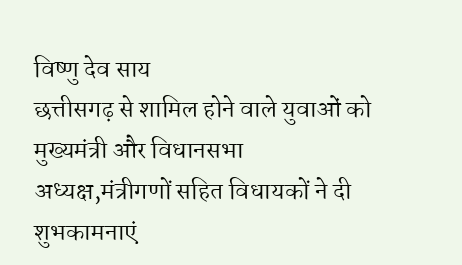विष्णु देव साय
छत्तीसगढ़ से शामिल होने वाले युवाओं को मुख्यमंत्री और विधानसभा अध्यक्ष,मंत्रीगणों सहित विधायकों ने दी शुभकामनाएं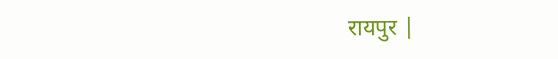रायपुर |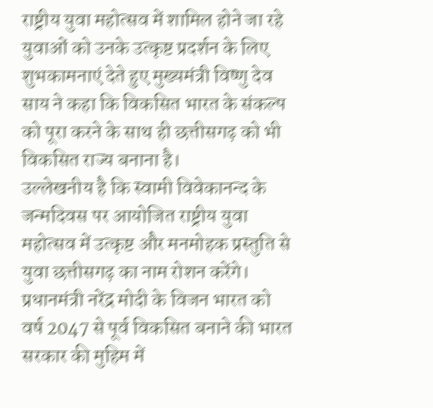राष्ट्रीय युवा महोत्सव में शामिल होने जा रहे युवाओं को उनके उत्कृष्ट प्रदर्शन के लिए शुभकामनाएं देते हुए मुख्यमंत्री विष्णु देव साय ने कहा कि विकसित भारत के संकल्प को पूरा करने के साथ ही छत्तीसगढ़ को भी विकसित राज्य बनाना है।
उल्लेखनीय है कि स्वामी विवेकानन्द के जन्मदिवस पर आयोजित राष्ट्रीय युवा महोत्सव में उत्कृष्ट और मनमोहक प्रस्तुति से युवा छत्तीसगढ़ का नाम रोशन करेंगे। प्रधानमंत्री नरेंद्र मोदी के विजन भारत को वर्ष 2047 से पूर्व विकसित बनाने की भारत सरकार की मुहिम में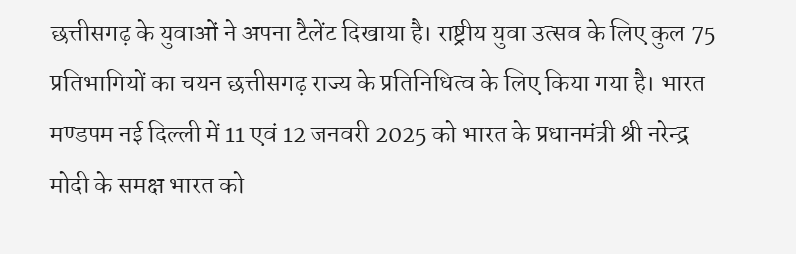छत्तीसगढ़ के युवाओं ने अपना टैलेंट दिखाया है। राष्ट्रीय युवा उत्सव के लिए कुल 75 प्रतिभागियों का चयन छत्तीसगढ़ राज्य के प्रतिनिधित्व के लिए किया गया है। भारत मण्डपम नई दिल्ली में 11 एवं 12 जनवरी 2025 को भारत के प्रधानमंत्री श्री नरेन्द्र मोदी के समक्ष भारत को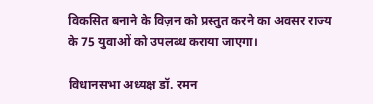विकसित बनाने के विज़न को प्रस्तुत करने का अवसर राज्य के 75 युवाओं को उपलब्ध कराया जाएगा।

विधानसभा अध्यक्ष डॉ. रमन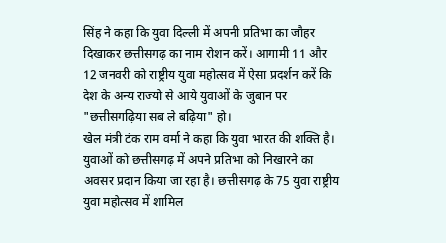सिंह ने कहा कि युवा दिल्ली में अपनी प्रतिभा का जौहर दिखाकर छत्तीसगढ़ का नाम रोशन करें। आगामी 11 और 12 जनवरी को राष्ट्रीय युवा महोत्सव में ऐसा प्रदर्शन करें कि देश के अन्य राज्यो से आये युवाओं के जुबान पर "छत्तीसगढ़िया सब ले बढ़िया" हो।
खेल मंत्री टंक राम वर्मा ने कहा कि युवा भारत की शक्ति है। युवाओं को छत्तीसगढ़ में अपने प्रतिभा को निखारने का अवसर प्रदान किया जा रहा है। छत्तीसगढ़ के 75 युवा राष्ट्रीय युवा महोत्सव में शामिल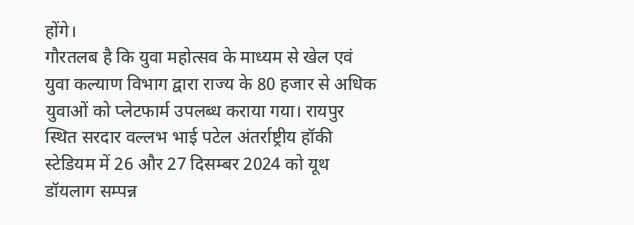होंगे।
गौरतलब है कि युवा महोत्सव के माध्यम से खेल एवं युवा कल्याण विभाग द्वारा राज्य के 80 हजार से अधिक युवाओं को प्लेटफार्म उपलब्ध कराया गया। रायपुर स्थित सरदार वल्लभ भाई पटेल अंतर्राष्ट्रीय हॉकी स्टेडियम में 26 और 27 दिसम्बर 2024 को यूथ डॉयलाग सम्पन्न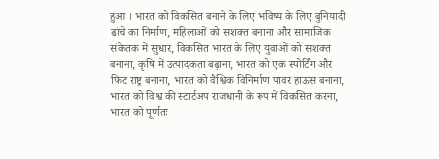हुआ । भारत को विकसित बनाने के लिए भविष्य के लिए बुनियादी ढांचे का निर्माण, महिलाओं को सशक्त बनाना और सामाजिक संकेतक में सुधार, विकसित भारत के लिए युवाओं को सशक्त बनाना, कृषि में उत्पादकता बढ़ाना, भारत को एक स्पोर्टिंग और फिट राष्ट्र बनाना, भारत को वैश्विक विनिर्माण पावर हाऊस बनाना, भारत को विश्व की स्टार्टअप राजधानी के रूप में विकसित करना, भारत को पूर्णतः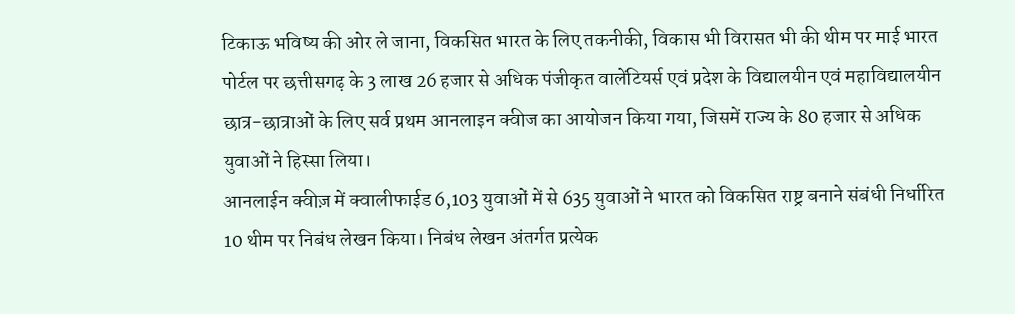टिकाऊ भविष्य की ओर ले जाना, विकसित भारत के लिए तकनीकी, विकास भी विरासत भी की थीम पर माई भारत पोर्टल पर छत्तीसगढ़ के 3 लाख 26 हजार से अधिक पंजीकृत वालेंटियर्स एवं प्रदेश के विद्यालयीन एवं महाविद्यालयीन छात्र-छात्राओं के लिए सर्व प्रथम आनलाइन क्वीज का आयोजन किया गया, जिसमें राज्य के 80 हजार से अधिक युवाओं ने हिस्सा लिया।
आनलाईन क्वीज़ में क्वालीफाईड 6,103 युवाओं में से 635 युवाओं ने भारत को विकसित राष्ट्र बनाने संबंधी निर्धारित 10 थीम पर निबंध लेखन किया। निबंध लेखन अंतर्गत प्रत्येक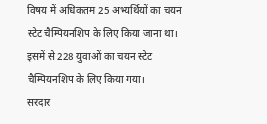विषय में अधिकतम 25 अभ्यर्थियों का चयन स्टेट चैम्पियनशिप के लिए किया जाना था। इसमें से 228 युवाओं का चयन स्टेट चैम्पियनशिप के लिए किया गया।
सरदार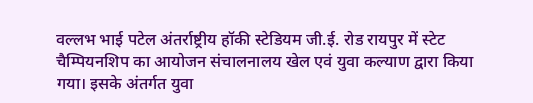वल्लभ भाई पटेल अंतर्राष्ट्रीय हॉकी स्टेडियम जी.ई. रोड रायपुर में स्टेट चैम्पियनशिप का आयोजन संचालनालय खेल एवं युवा कल्याण द्वारा किया गया। इसके अंतर्गत युवा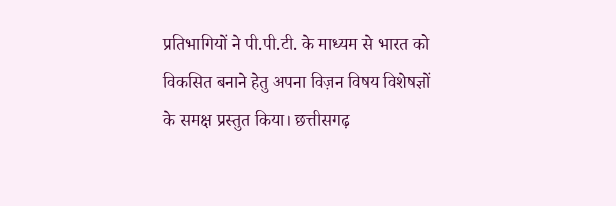प्रतिभागियों ने पी.पी.टी. के माध्यम से भारत को विकसित बनाने हेतु अपना विज़न विषय विशेषज्ञों के समक्ष प्रस्तुत किया। छत्तीसगढ़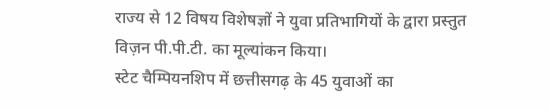राज्य से 12 विषय विशेषज्ञों ने युवा प्रतिभागियों के द्वारा प्रस्तुत विज़न पी.पी.टी. का मूल्यांकन किया।
स्टेट चैम्पियनशिप में छत्तीसगढ़ के 45 युवाओं का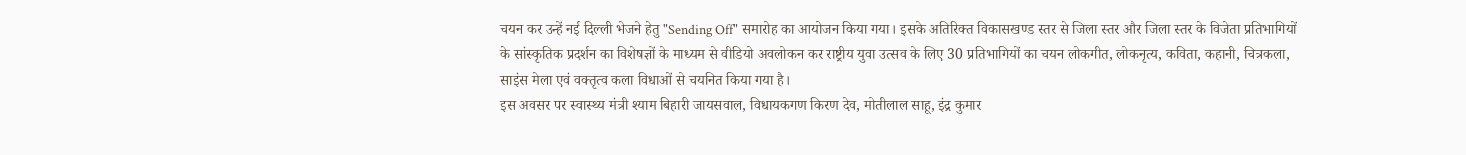चयन कर उन्हें नई दिल्ली भेजने हेतु "Sending Off" समारोह का आयोजन किया गया। इसके अतिरिक्त विकासखण्ड स्तर से जिला स्तर और जिला स्तर के विजेता प्रतिभागियों के सांस्कृतिक प्रदर्शन का विशेषज्ञों के माध्यम से वीडियो अवलोकन कर राष्ट्रीय युवा उत्सव के लिए 30 प्रतिभागियों का चयन लोकगीत, लोकनृत्य, कविता, कहानी, चित्रकला, साइंस मेला एवं वक्तृत्व कला विधाओं से चयनित किया गया है।
इस अवसर पर स्वास्थ्य मंत्री श्याम बिहारी जायसवाल, विधायकगण किरण देव, मोतीलाल साहू, इंद्र कुमार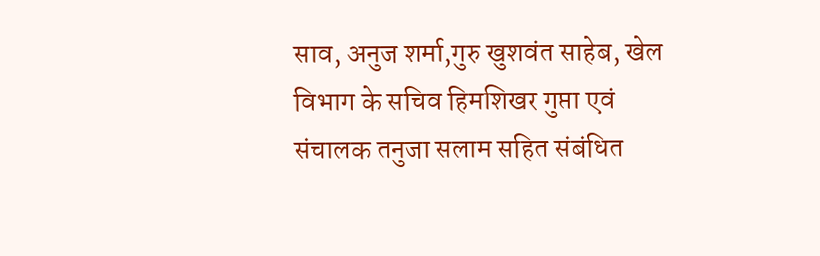साव, अनुज शर्मा,गुरु खुशवंत साहेब, खेल विभाग के सचिव हिमशिखर गुप्ता एवं संचालक तनुजा सलाम सहित संबंधित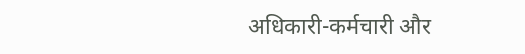अधिकारी-कर्मचारी और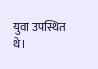युवा उपस्थित थे।